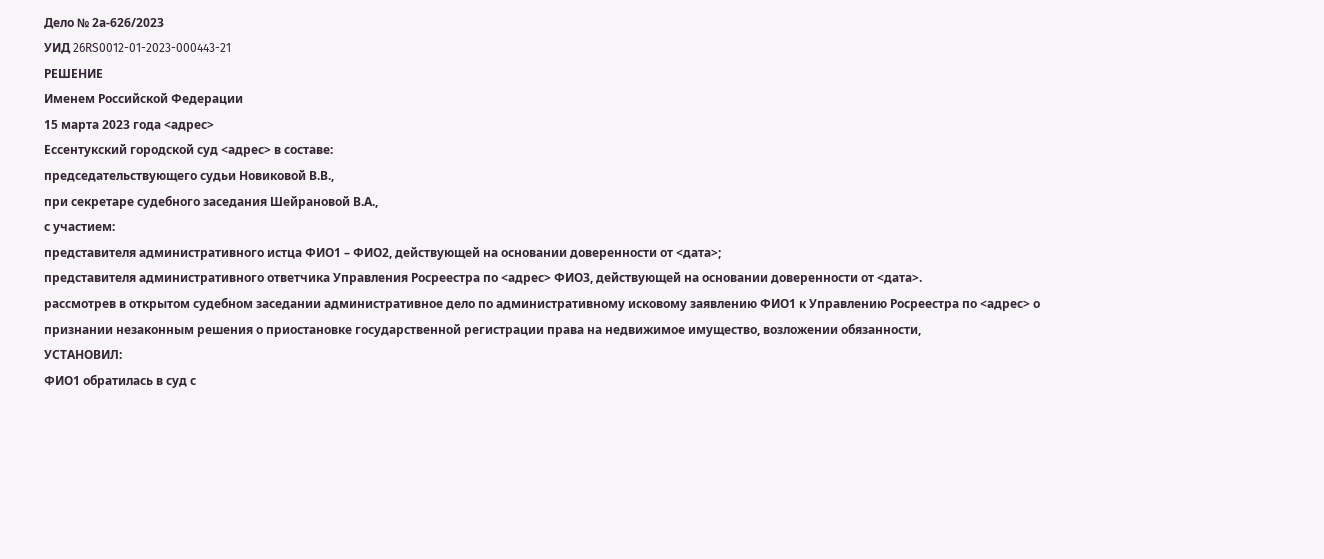Дело № 2а-626/2023
УИД 26RS0012-01-2023-000443-21
РЕШЕНИЕ
Именем Российской Федерации
15 марта 2023 года <адрес>
Ессентукский городской суд <адрес> в составе:
председательствующего судьи Новиковой В.В.,
при секретаре судебного заседания Шейрановой В.А.,
с участием:
представителя административного истца ФИО1 – ФИО2, действующей на основании доверенности от <дата>;
представителя административного ответчика Управления Росреестра по <адрес> ФИО3, действующей на основании доверенности от <дата>.
рассмотрев в открытом судебном заседании административное дело по административному исковому заявлению ФИО1 к Управлению Росреестра по <адрес> о признании незаконным решения о приостановке государственной регистрации права на недвижимое имущество, возложении обязанности,
УСТАНОВИЛ:
ФИО1 обратилась в суд с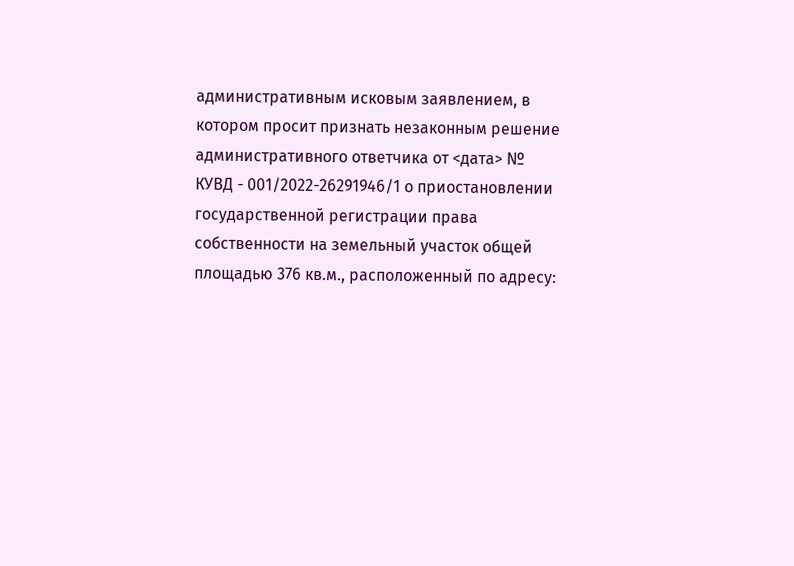административным исковым заявлением, в котором просит признать незаконным решение административного ответчика от <дата> № КУВД - 001/2022-26291946/1 о приостановлении государственной регистрации права собственности на земельный участок общей площадью 376 кв.м., расположенный по адресу: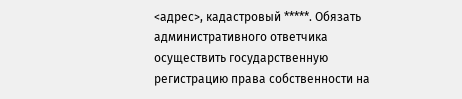<адрес>, кадастровый *****. Обязать административного ответчика осуществить государственную регистрацию права собственности на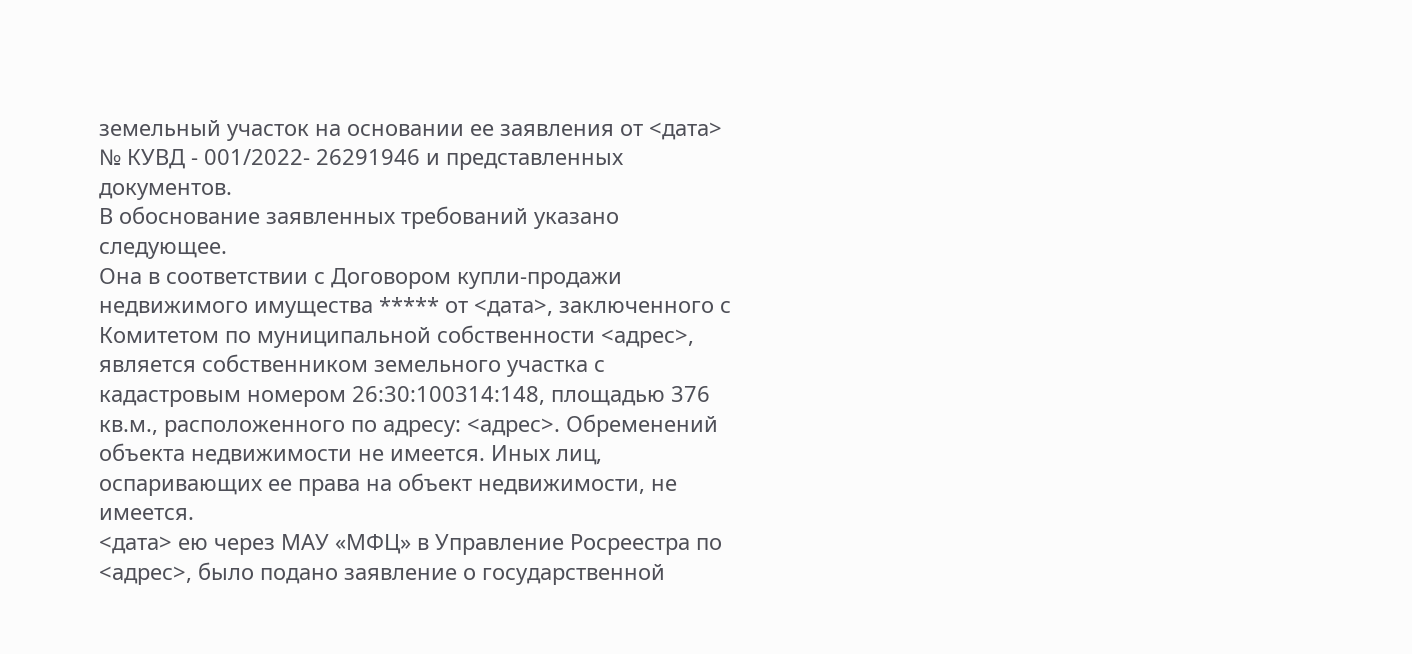земельный участок на основании ее заявления от <дата> № КУВД - 001/2022- 26291946 и представленных документов.
В обоснование заявленных требований указано следующее.
Она в соответствии с Договором купли-продажи недвижимого имущества ***** от <дата>, заключенного с Комитетом по муниципальной собственности <адрес>, является собственником земельного участка с кадастровым номером 26:30:100314:148, площадью 376 кв.м., расположенного по адресу: <адрес>. Обременений объекта недвижимости не имеется. Иных лиц, оспаривающих ее права на объект недвижимости, не имеется.
<дата> ею через МАУ «МФЦ» в Управление Росреестра по <адрес>, было подано заявление о государственной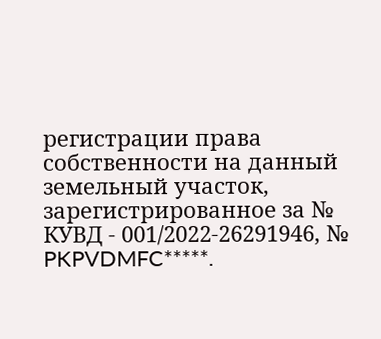регистрации права собственности на данный земельный участок, зарегистрированное за № КУВД - 001/2022-26291946, № PKPVDMFC*****.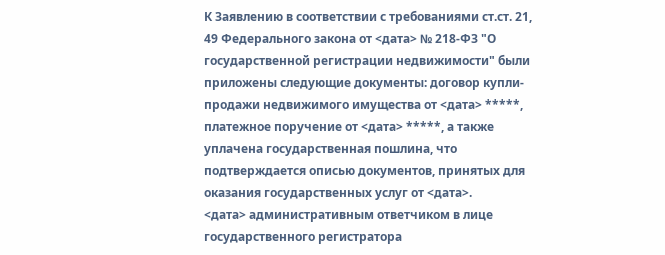К Заявлению в соответствии с требованиями ст.ст. 21, 49 Федерального закона от <дата> № 218-ФЗ "О государственной регистрации недвижимости" были приложены следующие документы: договор купли-продажи недвижимого имущества от <дата> *****, платежное поручение от <дата> *****, а также уплачена государственная пошлина, что подтверждается описью документов, принятых для оказания государственных услуг от <дата>.
<дата> административным ответчиком в лице государственного регистратора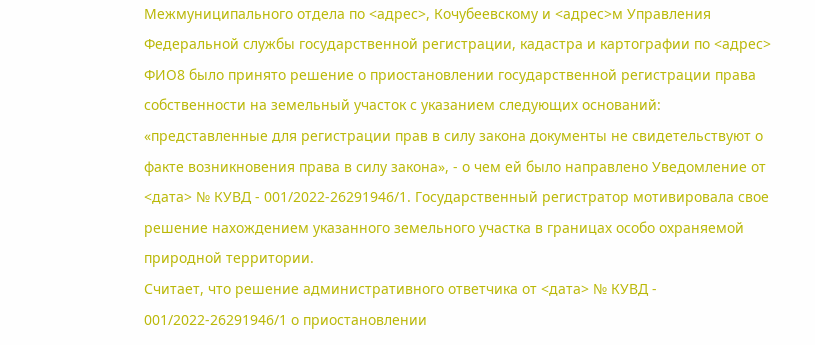Межмуниципального отдела по <адрес>, Кочубеевскому и <адрес>м Управления Федеральной службы государственной регистрации, кадастра и картографии по <адрес> ФИО8 было принято решение о приостановлении государственной регистрации права собственности на земельный участок с указанием следующих оснований: «представленные для регистрации прав в силу закона документы не свидетельствуют о факте возникновения права в силу закона», - о чем ей было направлено Уведомление от <дата> № КУВД - 001/2022-26291946/1. Государственный регистратор мотивировала свое решение нахождением указанного земельного участка в границах особо охраняемой природной территории.
Считает, что решение административного ответчика от <дата> № КУВД - 001/2022-26291946/1 о приостановлении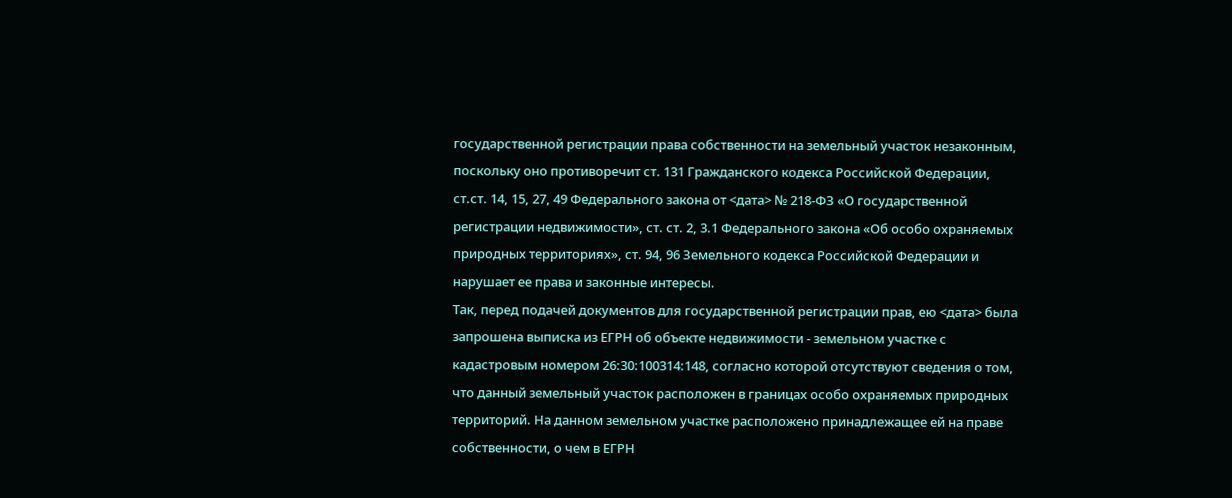государственной регистрации права собственности на земельный участок незаконным, поскольку оно противоречит ст. 131 Гражданского кодекса Российской Федерации, ст.ст. 14, 15, 27, 49 Федерального закона от <дата> № 218-ФЗ «О государственной регистрации недвижимости», ст. ст. 2, 3.1 Федерального закона «Об особо охраняемых природных территориях», ст. 94, 96 Земельного кодекса Российской Федерации и нарушает ее права и законные интересы.
Так, перед подачей документов для государственной регистрации прав, ею <дата> была запрошена выписка из ЕГРН об объекте недвижимости - земельном участке с кадастровым номером 26:30:100314:148, согласно которой отсутствуют сведения о том, что данный земельный участок расположен в границах особо охраняемых природных территорий. На данном земельном участке расположено принадлежащее ей на праве собственности, о чем в ЕГРН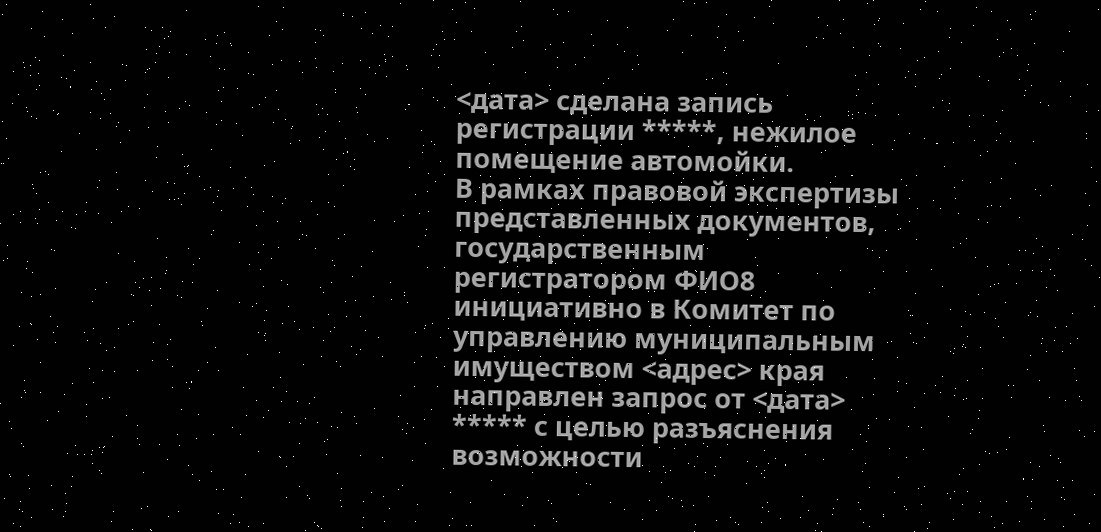<дата> сделана запись регистрации *****, нежилое помещение автомойки.
В рамках правовой экспертизы представленных документов, государственным регистратором ФИО8 инициативно в Комитет по управлению муниципальным имуществом <адрес> края направлен запрос от <дата> ***** с целью разъяснения возможности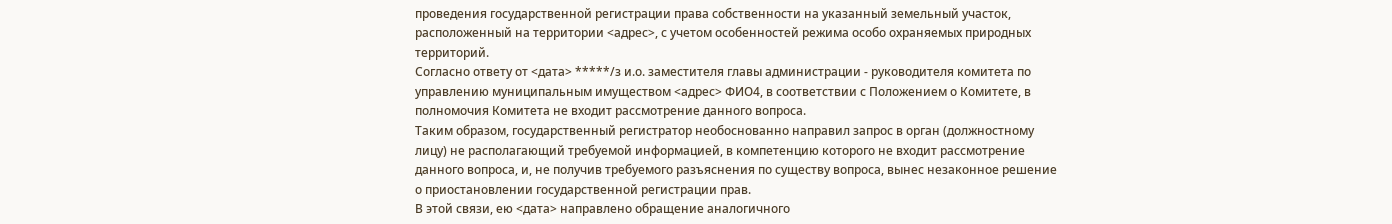проведения государственной регистрации права собственности на указанный земельный участок, расположенный на территории <адрес>, с учетом особенностей режима особо охраняемых природных территорий.
Согласно ответу от <дата> *****/з и.о. заместителя главы администрации - руководителя комитета по управлению муниципальным имуществом <адрес> ФИО4, в соответствии с Положением о Комитете, в полномочия Комитета не входит рассмотрение данного вопроса.
Таким образом, государственный регистратор необоснованно направил запрос в орган (должностному лицу) не располагающий требуемой информацией, в компетенцию которого не входит рассмотрение данного вопроса, и, не получив требуемого разъяснения по существу вопроса, вынес незаконное решение о приостановлении государственной регистрации прав.
В этой связи, ею <дата> направлено обращение аналогичного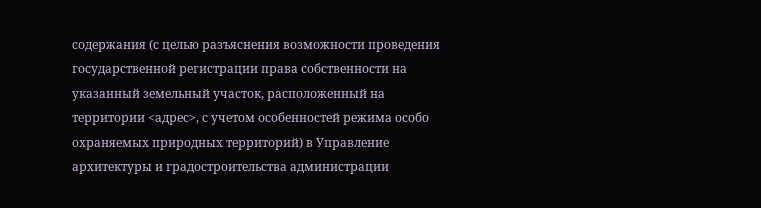содержания (с целью разъяснения возможности проведения государственной регистрации права собственности на указанный земельный участок, расположенный на территории <адрес>, с учетом особенностей режима особо охраняемых природных территорий) в Управление архитектуры и градостроительства администрации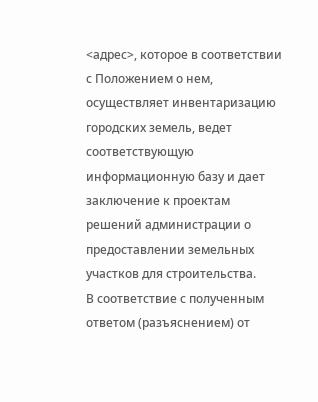<адрес>, которое в соответствии с Положением о нем, осуществляет инвентаризацию городских земель, ведет соответствующую информационную базу и дает заключение к проектам решений администрации о предоставлении земельных участков для строительства.
В соответствие с полученным ответом (разъяснением) от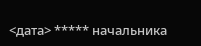<дата> ***** начальника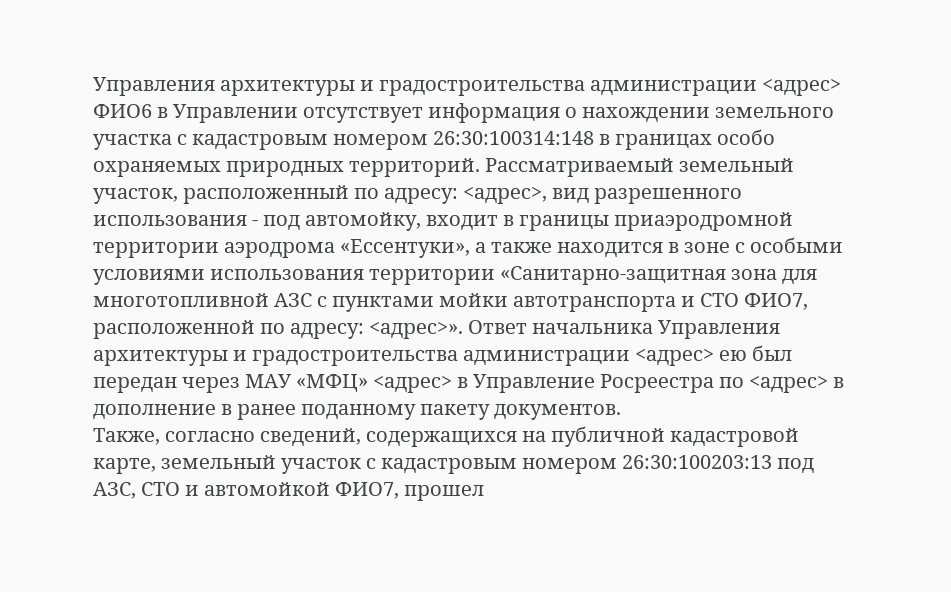Управления архитектуры и градостроительства администрации <адрес> ФИО6 в Управлении отсутствует информация о нахождении земельного участка с кадастровым номером 26:30:100314:148 в границах особо охраняемых природных территорий. Рассматриваемый земельный участок, расположенный по адресу: <адрес>, вид разрешенного использования - под автомойку, входит в границы приаэродромной территории аэродрома «Ессентуки», а также находится в зоне с особыми условиями использования территории «Санитарно-защитная зона для многотопливной АЗС с пунктами мойки автотранспорта и СТО ФИО7, расположенной по адресу: <адрес>». Ответ начальника Управления архитектуры и градостроительства администрации <адрес> ею был передан через МАУ «МФЦ» <адрес> в Управление Росреестра по <адрес> в дополнение в ранее поданному пакету документов.
Также, согласно сведений, содержащихся на публичной кадастровой карте, земельный участок с кадастровым номером 26:30:100203:13 под АЗС, СТО и автомойкой ФИО7, прошел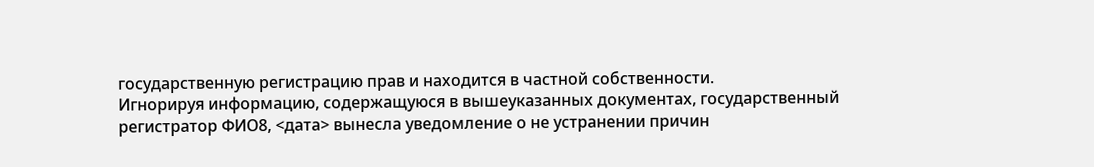государственную регистрацию прав и находится в частной собственности.
Игнорируя информацию, содержащуюся в вышеуказанных документах, государственный регистратор ФИО8, <дата> вынесла уведомление о не устранении причин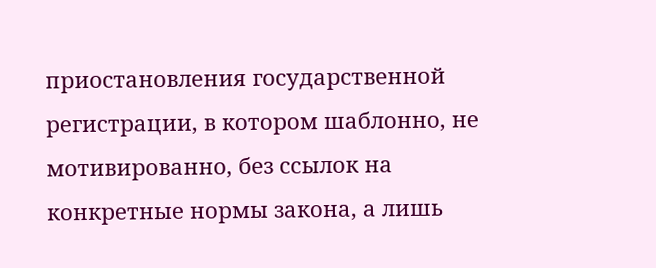приостановления государственной регистрации, в котором шаблонно, не мотивированно, без ссылок на конкретные нормы закона, а лишь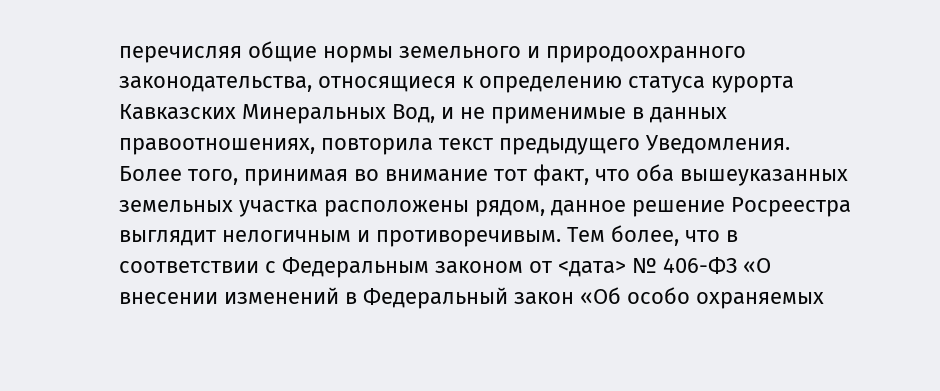перечисляя общие нормы земельного и природоохранного законодательства, относящиеся к определению статуса курорта Кавказских Минеральных Вод, и не применимые в данных правоотношениях, повторила текст предыдущего Уведомления.
Более того, принимая во внимание тот факт, что оба вышеуказанных земельных участка расположены рядом, данное решение Росреестра выглядит нелогичным и противоречивым. Тем более, что в соответствии с Федеральным законом от <дата> № 406-ФЗ «О внесении изменений в Федеральный закон «Об особо охраняемых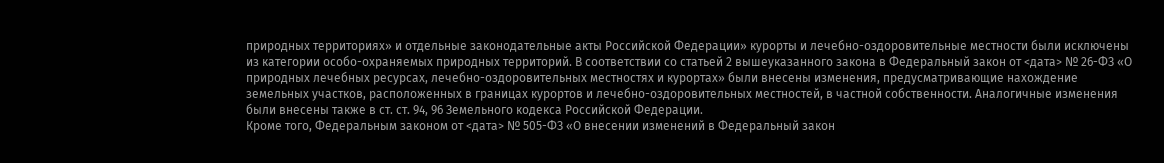природных территориях» и отдельные законодательные акты Российской Федерации» курорты и лечебно-оздоровительные местности были исключены из категории особо-охраняемых природных территорий. В соответствии со статьей 2 вышеуказанного закона в Федеральный закон от <дата> № 26-ФЗ «О природных лечебных ресурсах, лечебно-оздоровительных местностях и курортах» были внесены изменения, предусматривающие нахождение земельных участков, расположенных в границах курортов и лечебно-оздоровительных местностей, в частной собственности. Аналогичные изменения были внесены также в ст. ст. 94, 96 Земельного кодекса Российской Федерации.
Кроме того, Федеральным законом от <дата> № 505-ФЗ «О внесении изменений в Федеральный закон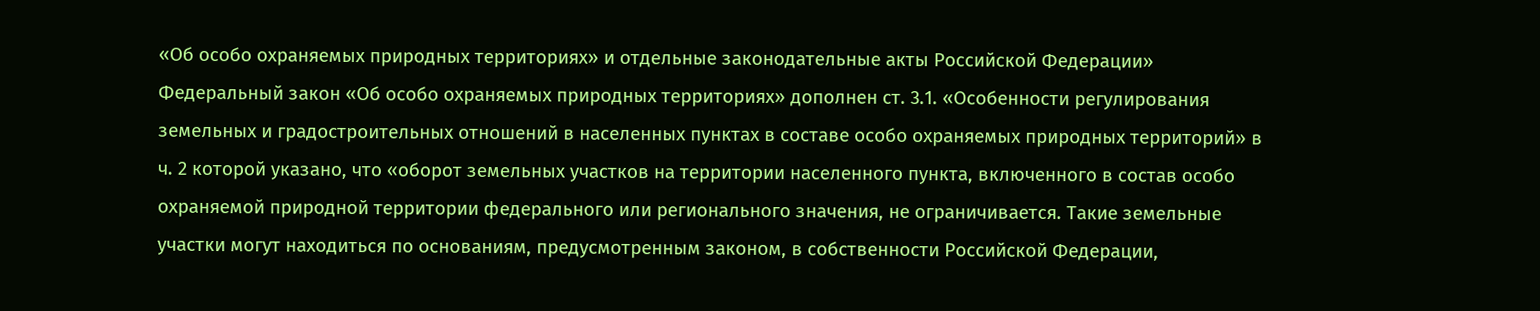«Об особо охраняемых природных территориях» и отдельные законодательные акты Российской Федерации» Федеральный закон «Об особо охраняемых природных территориях» дополнен ст. 3.1. «Особенности регулирования земельных и градостроительных отношений в населенных пунктах в составе особо охраняемых природных территорий» в ч. 2 которой указано, что «оборот земельных участков на территории населенного пункта, включенного в состав особо охраняемой природной территории федерального или регионального значения, не ограничивается. Такие земельные участки могут находиться по основаниям, предусмотренным законом, в собственности Российской Федерации,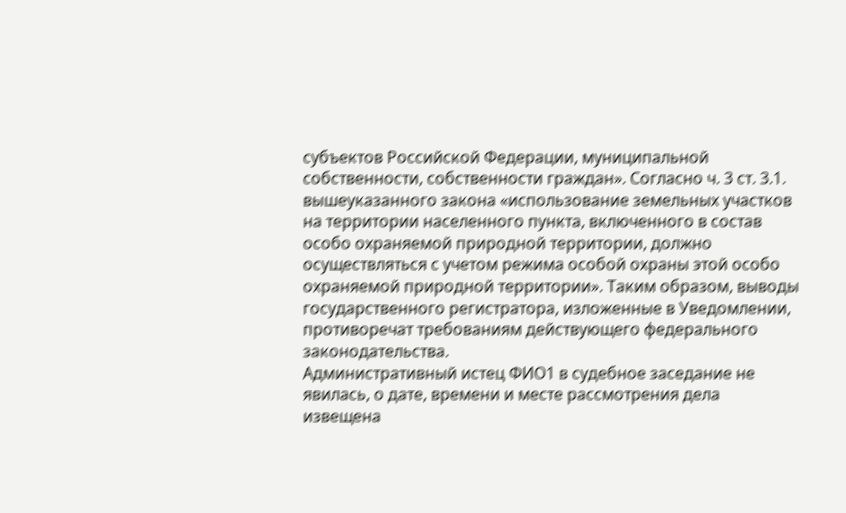субъектов Российской Федерации, муниципальной собственности, собственности граждан». Согласно ч. 3 ст. 3.1. вышеуказанного закона «использование земельных участков на территории населенного пункта, включенного в состав особо охраняемой природной территории, должно осуществляться с учетом режима особой охраны этой особо охраняемой природной территории». Таким образом, выводы государственного регистратора, изложенные в Уведомлении, противоречат требованиям действующего федерального законодательства.
Административный истец ФИО1 в судебное заседание не явилась, о дате, времени и месте рассмотрения дела извещена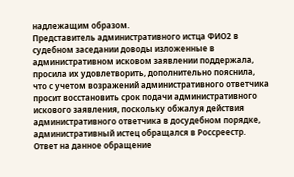надлежащим образом.
Представитель административного истца ФИО2 в судебном заседании доводы изложенные в административном исковом заявлении поддержала, просила их удовлетворить, дополнительно пояснила, что с учетом возражений административного ответчика просит восстановить срок подачи административного искового заявления, поскольку обжалуя действия административного ответчика в досудебном порядке, административный истец обращался в Россреестр. Ответ на данное обращение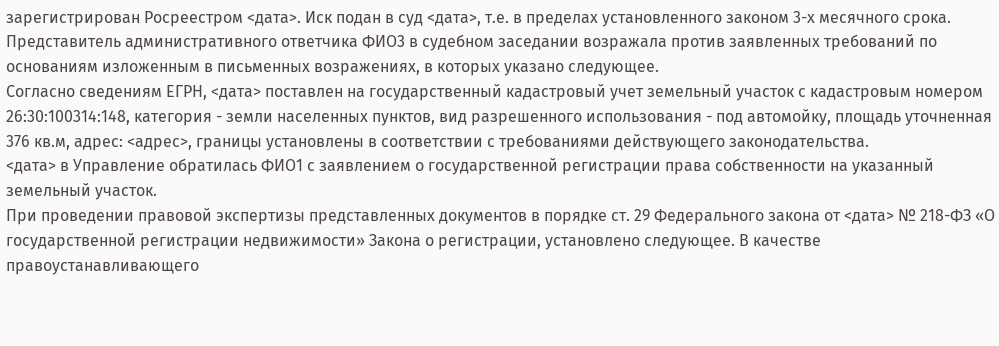зарегистрирован Росреестром <дата>. Иск подан в суд <дата>, т.е. в пределах установленного законом 3-х месячного срока.
Представитель административного ответчика ФИО3 в судебном заседании возражала против заявленных требований по основаниям изложенным в письменных возражениях, в которых указано следующее.
Согласно сведениям ЕГРН, <дата> поставлен на государственный кадастровый учет земельный участок с кадастровым номером 26:30:100314:148, категория - земли населенных пунктов, вид разрешенного использования - под автомойку, площадь уточненная 376 кв.м, адрес: <адрес>, границы установлены в соответствии с требованиями действующего законодательства.
<дата> в Управление обратилась ФИО1 с заявлением о государственной регистрации права собственности на указанный земельный участок.
При проведении правовой экспертизы представленных документов в порядке ст. 29 Федерального закона от <дата> № 218-ФЗ «О государственной регистрации недвижимости» Закона о регистрации, установлено следующее. В качестве правоустанавливающего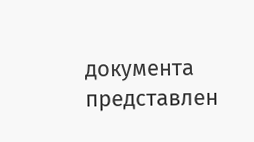документа представлен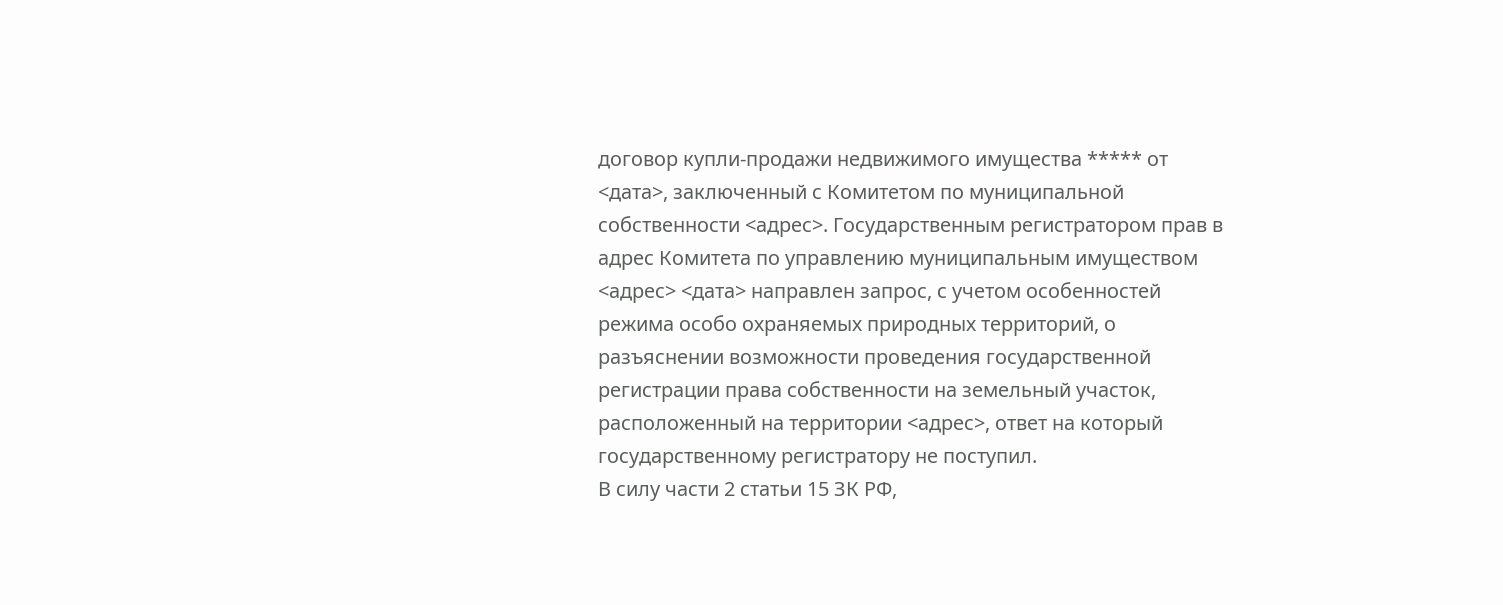договор купли-продажи недвижимого имущества ***** от <дата>, заключенный с Комитетом по муниципальной собственности <адрес>. Государственным регистратором прав в адрес Комитета по управлению муниципальным имуществом <адрес> <дата> направлен запрос, с учетом особенностей режима особо охраняемых природных территорий, о разъяснении возможности проведения государственной регистрации права собственности на земельный участок, расположенный на территории <адрес>, ответ на который государственному регистратору не поступил.
В силу части 2 статьи 15 ЗК РФ,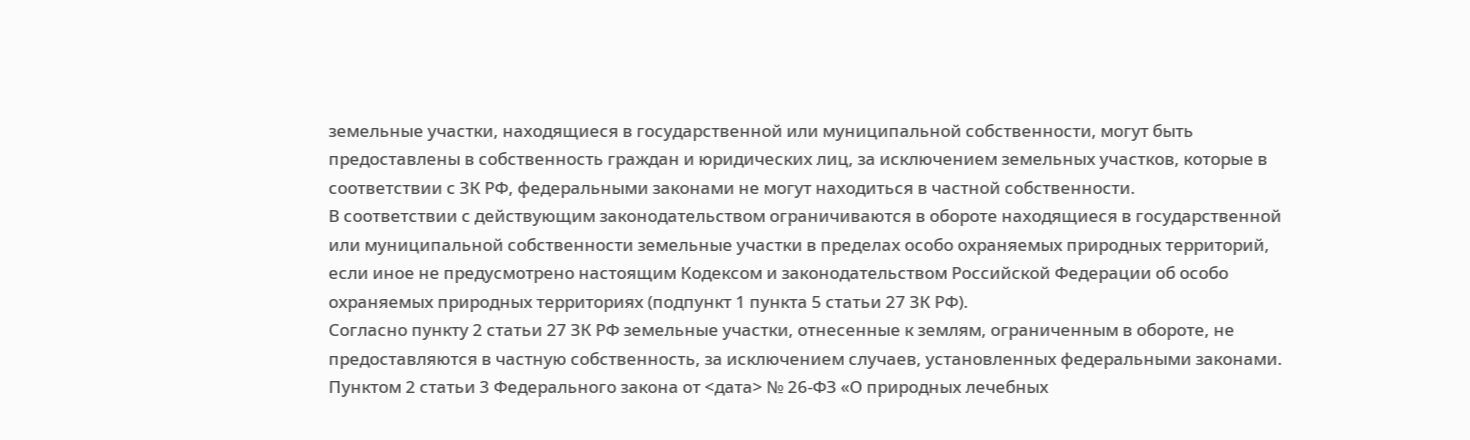земельные участки, находящиеся в государственной или муниципальной собственности, могут быть предоставлены в собственность граждан и юридических лиц, за исключением земельных участков, которые в соответствии с ЗК РФ, федеральными законами не могут находиться в частной собственности.
В соответствии с действующим законодательством ограничиваются в обороте находящиеся в государственной или муниципальной собственности земельные участки в пределах особо охраняемых природных территорий, если иное не предусмотрено настоящим Кодексом и законодательством Российской Федерации об особо охраняемых природных территориях (подпункт 1 пункта 5 статьи 27 ЗК РФ).
Согласно пункту 2 статьи 27 ЗК РФ земельные участки, отнесенные к землям, ограниченным в обороте, не предоставляются в частную собственность, за исключением случаев, установленных федеральными законами.
Пунктом 2 статьи 3 Федерального закона от <дата> № 26-ФЗ «О природных лечебных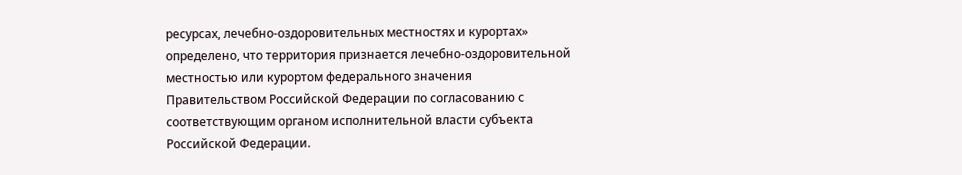ресурсах, лечебно-оздоровительных местностях и курортах» определено, что территория признается лечебно-оздоровительной местностью или курортом федерального значения Правительством Российской Федерации по согласованию с соответствующим органом исполнительной власти субъекта Российской Федерации.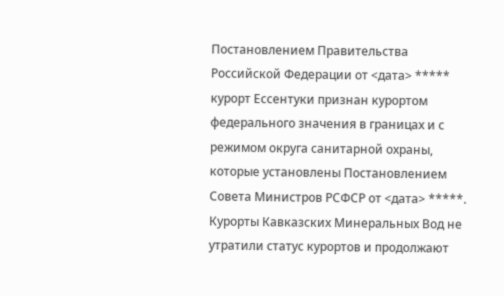Постановлением Правительства Российской Федерации от <дата> ***** курорт Ессентуки признан курортом федерального значения в границах и с режимом округа санитарной охраны, которые установлены Постановлением Совета Министров РСФСР от <дата> *****.
Курорты Кавказских Минеральных Вод не утратили статус курортов и продолжают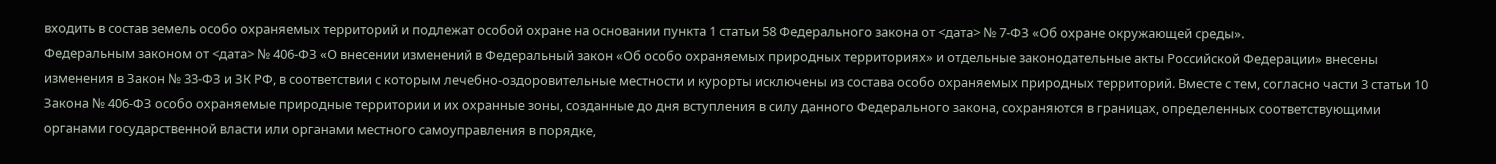входить в состав земель особо охраняемых территорий и подлежат особой охране на основании пункта 1 статьи 58 Федерального закона от <дата> № 7-ФЗ «Об охране окружающей среды».
Федеральным законом от <дата> № 406-ФЗ «О внесении изменений в Федеральный закон «Об особо охраняемых природных территориях» и отдельные законодательные акты Российской Федерации» внесены изменения в Закон № 33-ФЗ и ЗК РФ, в соответствии с которым лечебно-оздоровительные местности и курорты исключены из состава особо охраняемых природных территорий. Вместе с тем, согласно части 3 статьи 10 Закона № 406-ФЗ особо охраняемые природные территории и их охранные зоны, созданные до дня вступления в силу данного Федерального закона, сохраняются в границах, определенных соответствующими органами государственной власти или органами местного самоуправления в порядке,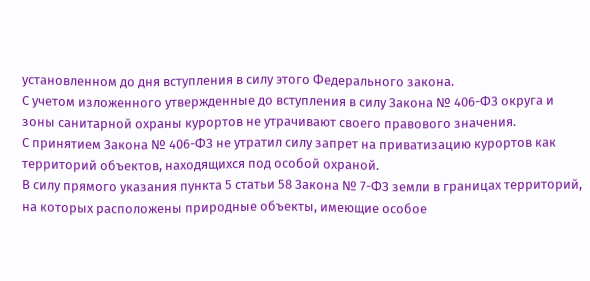установленном до дня вступления в силу этого Федерального закона.
С учетом изложенного утвержденные до вступления в силу Закона № 406-ФЗ округа и зоны санитарной охраны курортов не утрачивают своего правового значения.
С принятием Закона № 406-ФЗ не утратил силу запрет на приватизацию курортов как территорий объектов, находящихся под особой охраной.
В силу прямого указания пункта 5 статьи 58 Закона № 7-ФЗ земли в границах территорий, на которых расположены природные объекты, имеющие особое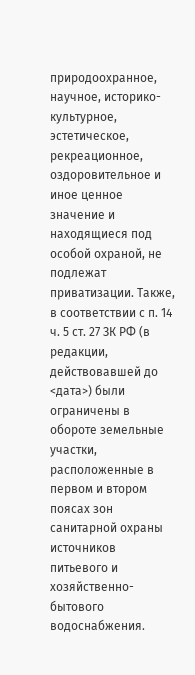природоохранное, научное, историко-культурное, эстетическое, рекреационное, оздоровительное и иное ценное значение и находящиеся под особой охраной, не подлежат приватизации. Также, в соответствии с п. 14 ч. 5 ст. 27 ЗК РФ (в редакции, действовавшей до <дата>) были ограничены в обороте земельные участки, расположенные в первом и втором поясах зон санитарной охраны источников питьевого и хозяйственно-бытового водоснабжения.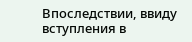Впоследствии, ввиду вступления в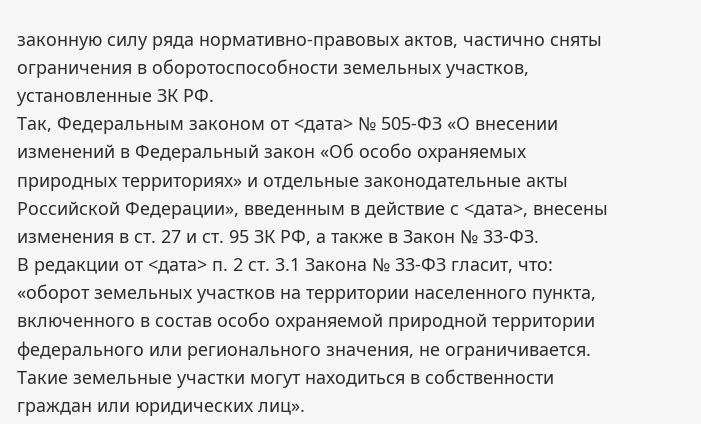законную силу ряда нормативно-правовых актов, частично сняты ограничения в оборотоспособности земельных участков, установленные ЗК РФ.
Так, Федеральным законом от <дата> № 505-ФЗ «О внесении изменений в Федеральный закон «Об особо охраняемых природных территориях» и отдельные законодательные акты Российской Федерации», введенным в действие с <дата>, внесены изменения в ст. 27 и ст. 95 ЗК РФ, а также в Закон № 33-ФЗ.
В редакции от <дата> п. 2 ст. 3.1 Закона № 33-ФЗ гласит, что: «оборот земельных участков на территории населенного пункта, включенного в состав особо охраняемой природной территории федерального или регионального значения, не ограничивается. Такие земельные участки могут находиться в собственности граждан или юридических лиц».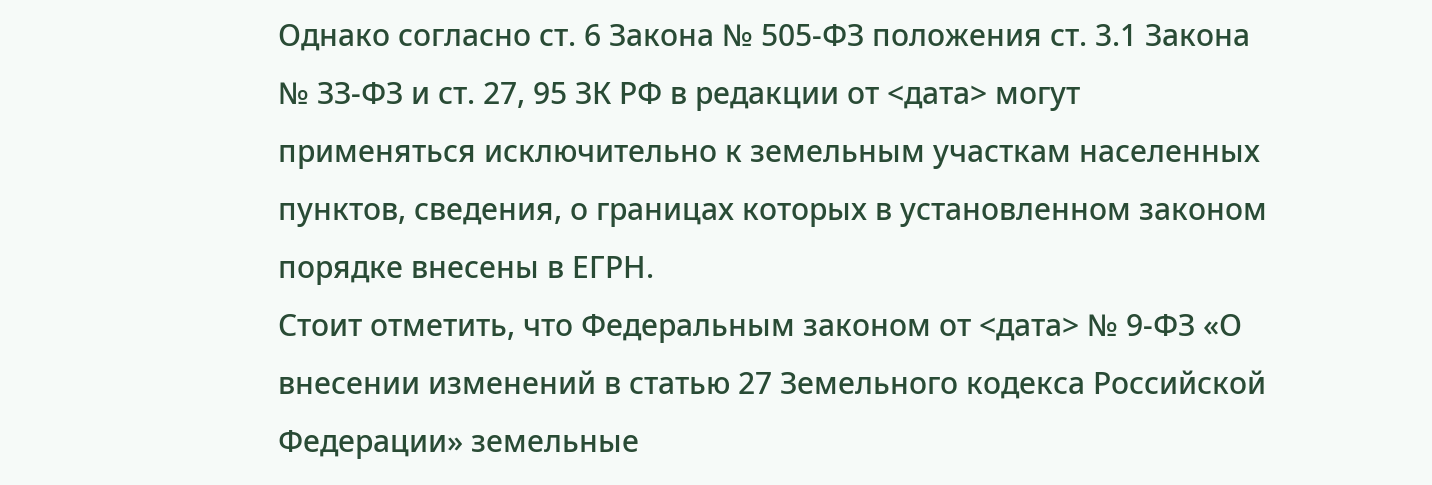Однако согласно ст. 6 Закона № 505-ФЗ положения ст. 3.1 Закона № ЗЗ-ФЗ и ст. 27, 95 ЗК РФ в редакции от <дата> могут применяться исключительно к земельным участкам населенных пунктов, сведения, о границах которых в установленном законом порядке внесены в ЕГРН.
Стоит отметить, что Федеральным законом от <дата> № 9-ФЗ «О внесении изменений в статью 27 Земельного кодекса Российской Федерации» земельные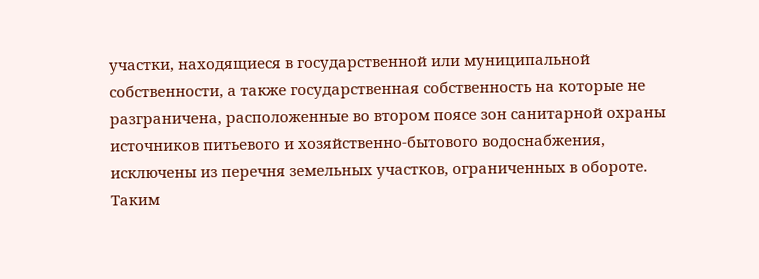участки, находящиеся в государственной или муниципальной собственности, а также государственная собственность на которые не разграничена, расположенные во втором поясе зон санитарной охраны источников питьевого и хозяйственно-бытового водоснабжения, исключены из перечня земельных участков, ограниченных в обороте.
Таким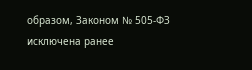образом, Законом № 505-ФЗ исключена ранее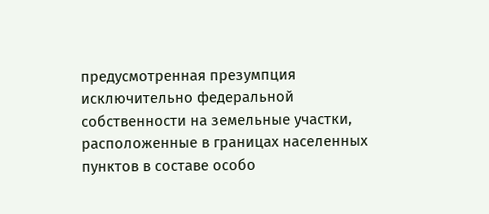предусмотренная презумпция исключительно федеральной собственности на земельные участки, расположенные в границах населенных пунктов в составе особо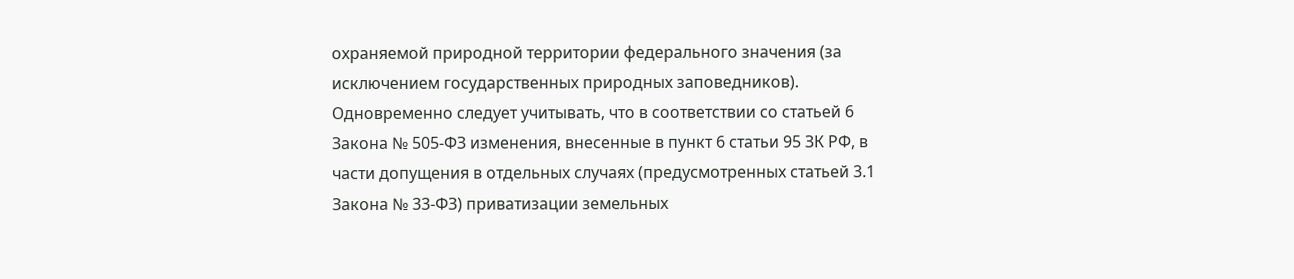охраняемой природной территории федерального значения (за исключением государственных природных заповедников). Одновременно следует учитывать, что в соответствии со статьей 6 Закона № 505-ФЗ изменения, внесенные в пункт 6 статьи 95 ЗК РФ, в части допущения в отдельных случаях (предусмотренных статьей 3.1 Закона № 33-ФЗ) приватизации земельных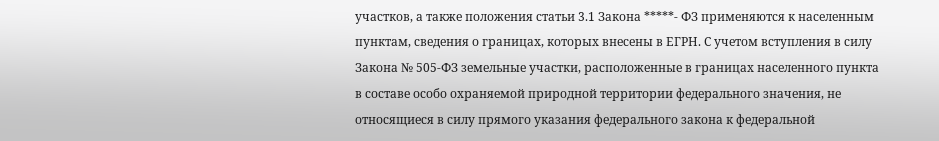участков, а также положения статьи 3.1 Закона *****- ФЗ применяются к населенным пунктам, сведения о границах, которых внесены в ЕГРН. С учетом вступления в силу Закона № 505-ФЗ земельные участки, расположенные в границах населенного пункта в составе особо охраняемой природной территории федерального значения, не относящиеся в силу прямого указания федерального закона к федеральной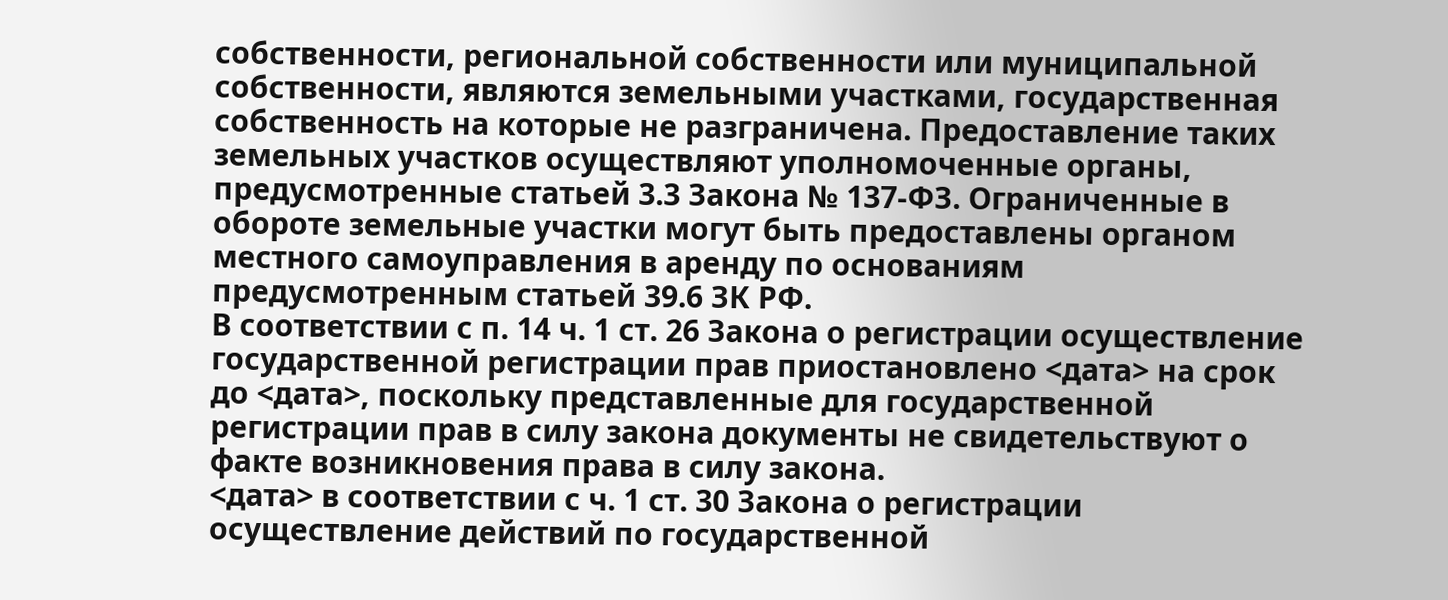собственности, региональной собственности или муниципальной собственности, являются земельными участками, государственная собственность на которые не разграничена. Предоставление таких земельных участков осуществляют уполномоченные органы, предусмотренные статьей 3.3 Закона № 137-ФЗ. Ограниченные в обороте земельные участки могут быть предоставлены органом местного самоуправления в аренду по основаниям предусмотренным статьей 39.6 ЗК РФ.
В соответствии с п. 14 ч. 1 ст. 26 Закона о регистрации осуществление государственной регистрации прав приостановлено <дата> на срок до <дата>, поскольку представленные для государственной регистрации прав в силу закона документы не свидетельствуют о факте возникновения права в силу закона.
<дата> в соответствии с ч. 1 ст. 30 Закона о регистрации осуществление действий по государственной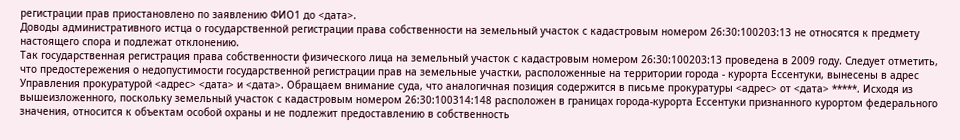регистрации прав приостановлено по заявлению ФИО1 до <дата>.
Доводы административного истца о государственной регистрации права собственности на земельный участок с кадастровым номером 26:30:100203:13 не относятся к предмету настоящего спора и подлежат отклонению.
Так государственная регистрация права собственности физического лица на земельный участок с кадастровым номером 26:30:100203:13 проведена в 2009 году. Следует отметить, что предостережения о недопустимости государственной регистрации прав на земельные участки, расположенные на территории города - курорта Ессентуки, вынесены в адрес Управления прокуратурой <адрес> <дата> и <дата>. Обращаем внимание суда, что аналогичная позиция содержится в письме прокуратуры <адрес> от <дата> *****. Исходя из вышеизложенного, поскольку земельный участок с кадастровым номером 26:30:100314:148 расположен в границах города-курорта Ессентуки признанного курортом федерального значения, относится к объектам особой охраны и не подлежит предоставлению в собственность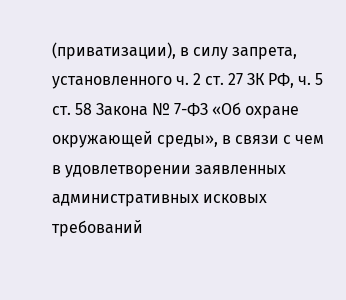(приватизации), в силу запрета, установленного ч. 2 ст. 27 ЗК РФ, ч. 5 ст. 58 Закона № 7-ФЗ «Об охране окружающей среды», в связи с чем в удовлетворении заявленных административных исковых требований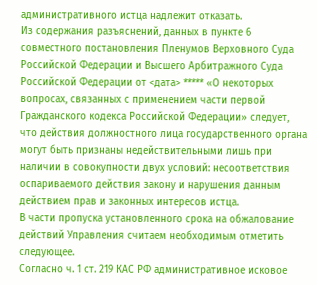административного истца надлежит отказать.
Из содержания разъяснений, данных в пункте 6 совместного постановления Пленумов Верховного Суда Российской Федерации и Высшего Арбитражного Суда Российской Федерации от <дата> ***** «О некоторых вопросах, связанных с применением части первой Гражданского кодекса Российской Федерации» следует, что действия должностного лица государственного органа могут быть признаны недействительными лишь при наличии в совокупности двух условий: несоответствия оспариваемого действия закону и нарушения данным действием прав и законных интересов истца.
В части пропуска установленного срока на обжалование действий Управления считаем необходимым отметить следующее.
Согласно ч. 1 ст. 219 КАС РФ административное исковое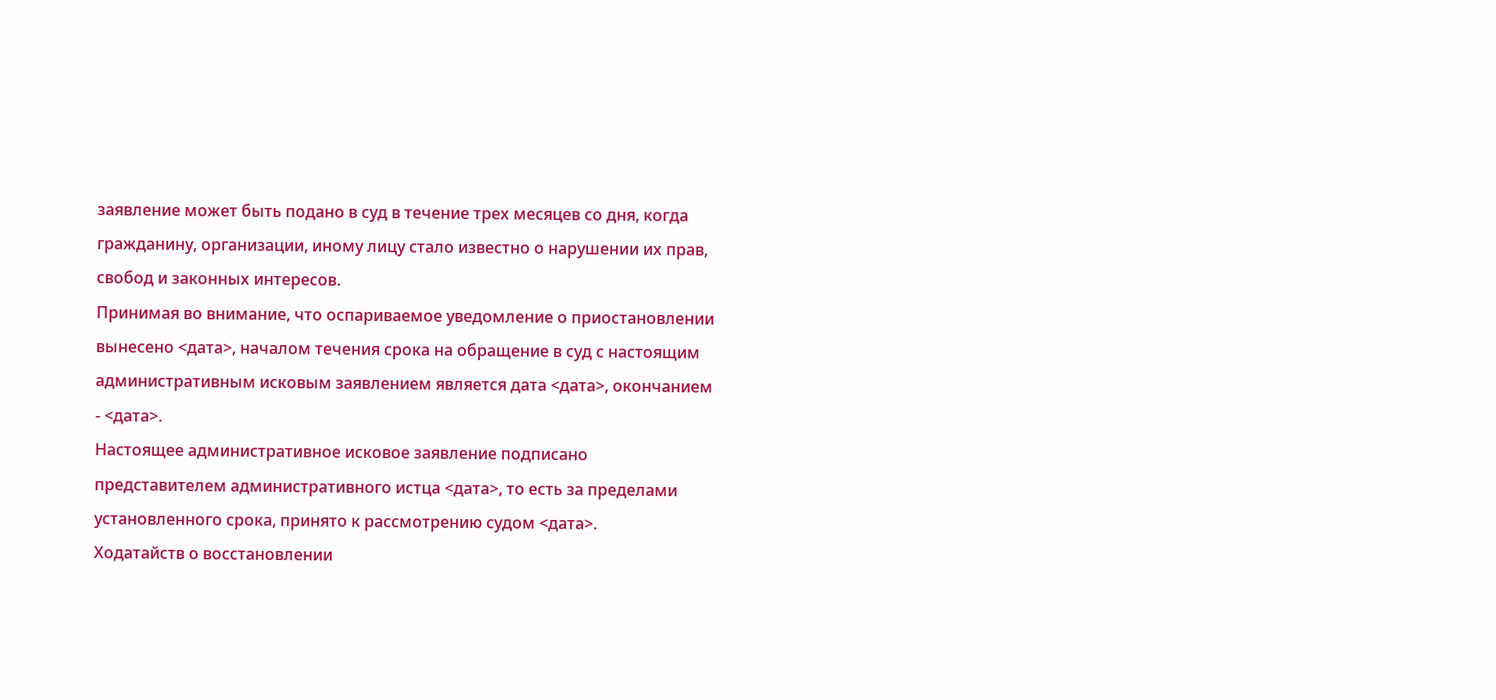заявление может быть подано в суд в течение трех месяцев со дня, когда гражданину, организации, иному лицу стало известно о нарушении их прав, свобод и законных интересов.
Принимая во внимание, что оспариваемое уведомление о приостановлении вынесено <дата>, началом течения срока на обращение в суд с настоящим административным исковым заявлением является дата <дата>, окончанием - <дата>.
Настоящее административное исковое заявление подписано представителем административного истца <дата>, то есть за пределами установленного срока, принято к рассмотрению судом <дата>.
Ходатайств о восстановлении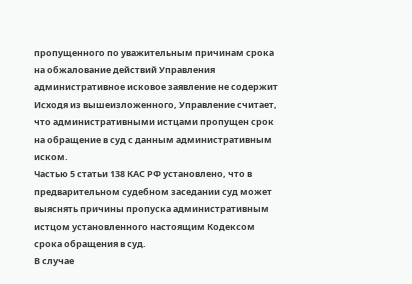пропущенного по уважительным причинам срока на обжалование действий Управления административное исковое заявление не содержит
Исходя из вышеизложенного, Управление считает, что административными истцами пропущен срок на обращение в суд с данным административным иском.
Частью 5 статьи 138 КАС РФ установлено, что в предварительном судебном заседании суд может выяснять причины пропуска административным истцом установленного настоящим Кодексом срока обращения в суд.
В случае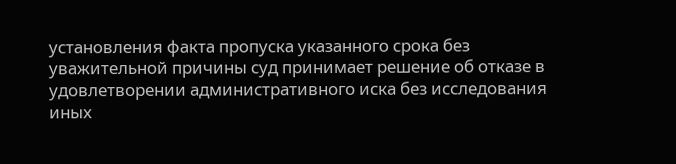установления факта пропуска указанного срока без уважительной причины суд принимает решение об отказе в удовлетворении административного иска без исследования иных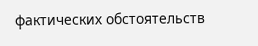фактических обстоятельств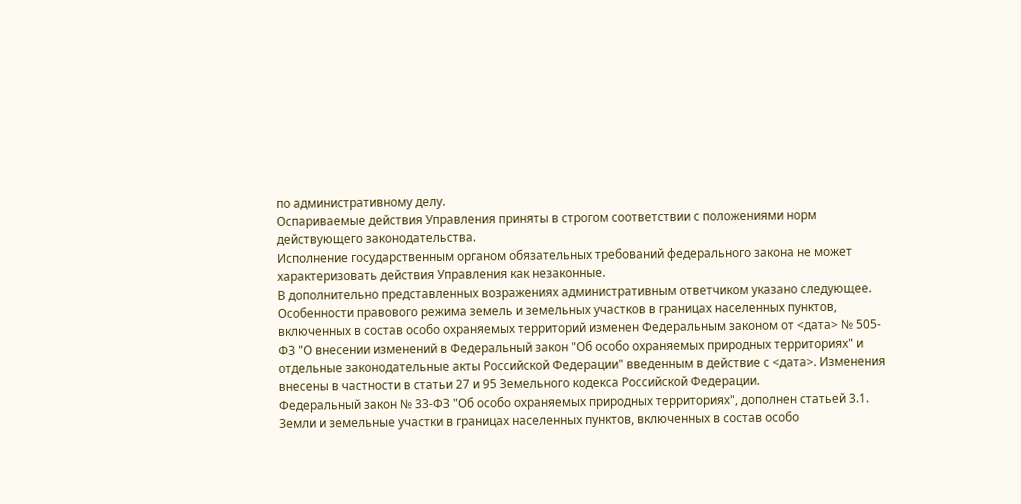по административному делу.
Оспариваемые действия Управления приняты в строгом соответствии с положениями норм действующего законодательства.
Исполнение государственным органом обязательных требований федерального закона не может характеризовать действия Управления как незаконные.
В дополнительно представленных возражениях административным ответчиком указано следующее.
Особенности правового режима земель и земельных участков в границах населенных пунктов, включенных в состав особо охраняемых территорий изменен Федеральным законом от <дата> № 505-ФЗ "О внесении изменений в Федеральный закон "Об особо охраняемых природных территориях" и отдельные законодательные акты Российской Федерации" введенным в действие с <дата>. Изменения внесены в частности в статьи 27 и 95 Земельного кодекса Российской Федерации.
Федеральный закон № 33-ФЗ "Об особо охраняемых природных территориях", дополнен статьей 3.1. Земли и земельные участки в границах населенных пунктов, включенных в состав особо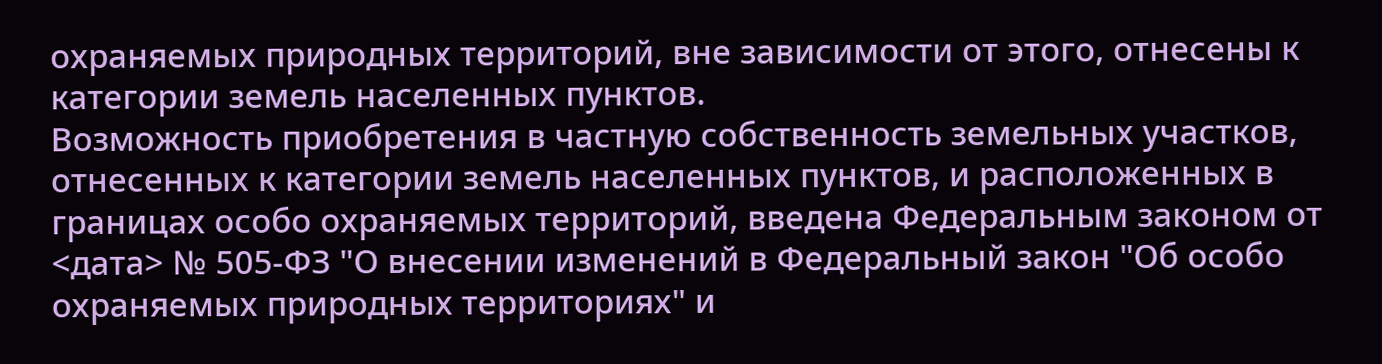охраняемых природных территорий, вне зависимости от этого, отнесены к категории земель населенных пунктов.
Возможность приобретения в частную собственность земельных участков, отнесенных к категории земель населенных пунктов, и расположенных в границах особо охраняемых территорий, введена Федеральным законом от <дата> № 505-ФЗ "О внесении изменений в Федеральный закон "Об особо охраняемых природных территориях" и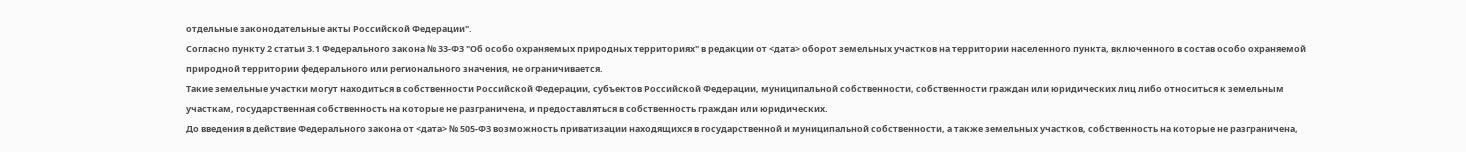отдельные законодательные акты Российской Федерации".
Согласно пункту 2 статьи 3.1 Федерального закона № 33-ФЗ "Об особо охраняемых природных территориях" в редакции от <дата> оборот земельных участков на территории населенного пункта, включенного в состав особо охраняемой природной территории федерального или регионального значения, не ограничивается.
Такие земельные участки могут находиться в собственности Российской Федерации, субъектов Российской Федерации, муниципальной собственности, собственности граждан или юридических лиц либо относиться к земельным участкам, государственная собственность на которые не разграничена, и предоставляться в собственность граждан или юридических.
До введения в действие Федерального закона от <дата> № 505-ФЗ возможность приватизации находящихся в государственной и муниципальной собственности, а также земельных участков, собственность на которые не разграничена,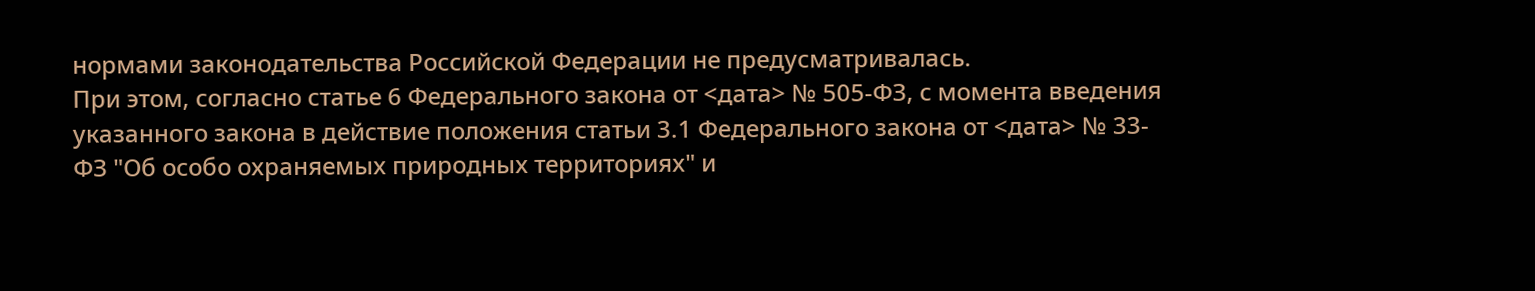нормами законодательства Российской Федерации не предусматривалась.
При этом, согласно статье 6 Федерального закона от <дата> № 505-ФЗ, с момента введения указанного закона в действие положения статьи 3.1 Федерального закона от <дата> № 33-ФЗ "Об особо охраняемых природных территориях" и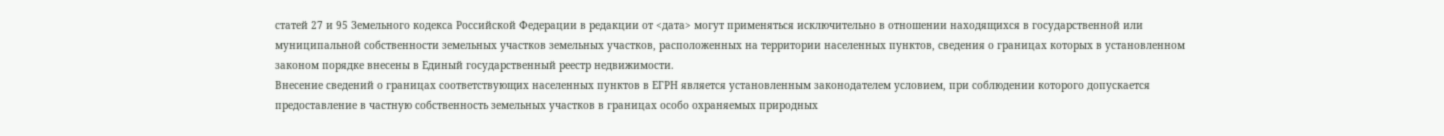статей 27 и 95 Земельного кодекса Российской Федерации в редакции от <дата> могут применяться исключительно в отношении находящихся в государственной или муниципальной собственности земельных участков земельных участков, расположенных на территории населенных пунктов, сведения о границах которых в установленном законом порядке внесены в Единый государственный реестр недвижимости.
Внесение сведений о границах соответствующих населенных пунктов в ЕГРН является установленным законодателем условием, при соблюдении которого допускается предоставление в частную собственность земельных участков в границах особо охраняемых природных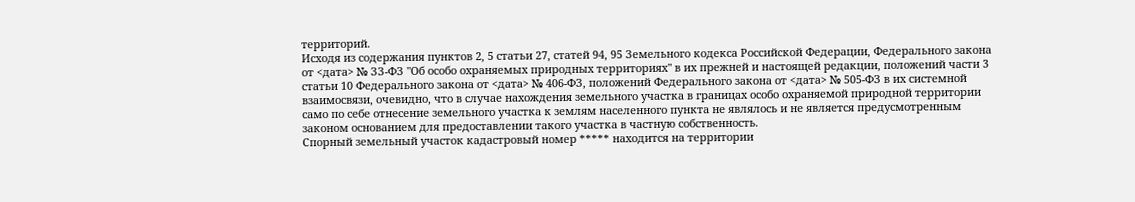территорий.
Исходя из содержания пунктов 2, 5 статьи 27, статей 94, 95 Земельного кодекса Российской Федерации, Федерального закона от <дата> № ЗЗ-ФЗ "Об особо охраняемых природных территориях" в их прежней и настоящей редакции, положений части 3 статьи 10 Федерального закона от <дата> № 406-ФЗ, положений Федерального закона от <дата> № 505-ФЗ в их системной взаимосвязи, очевидно, что в случае нахождения земельного участка в границах особо охраняемой природной территории само по себе отнесение земельного участка к землям населенного пункта не являлось и не является предусмотренным законом основанием для предоставлении такого участка в частную собственность.
Спорный земельный участок кадастровый номер ***** находится на территории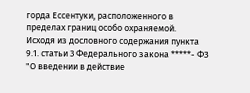горда Ессентуки, расположенного в пределах границ особо охраняемой.
Исходя из дословного содержания пункта 9.1. статьи 3 Федерального закона *****- ФЗ "О введении в действие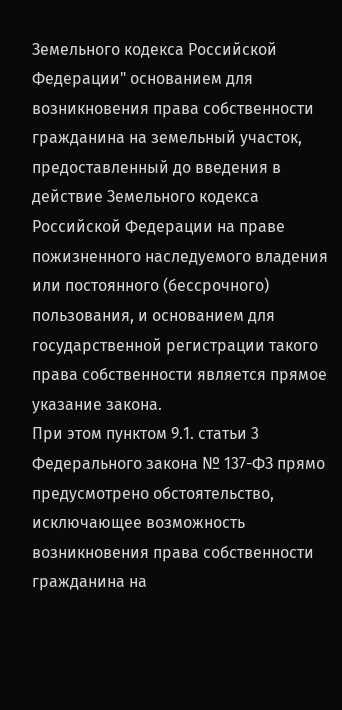Земельного кодекса Российской Федерации" основанием для возникновения права собственности гражданина на земельный участок, предоставленный до введения в действие Земельного кодекса Российской Федерации на праве пожизненного наследуемого владения или постоянного (бессрочного) пользования, и основанием для государственной регистрации такого права собственности является прямое указание закона.
При этом пунктом 9.1. статьи 3 Федерального закона № 137-ФЗ прямо предусмотрено обстоятельство, исключающее возможность возникновения права собственности гражданина на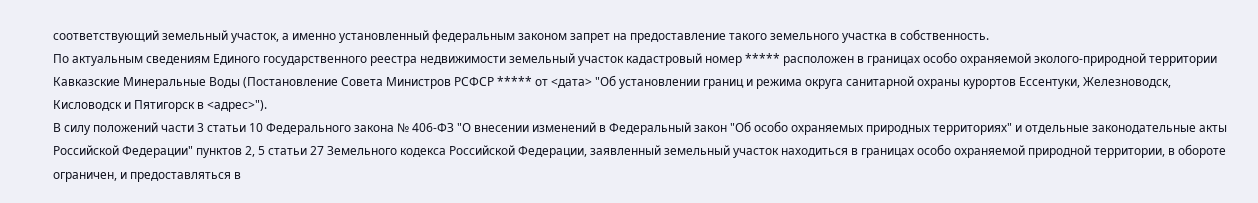соответствующий земельный участок, а именно установленный федеральным законом запрет на предоставление такого земельного участка в собственность.
По актуальным сведениям Единого государственного реестра недвижимости земельный участок кадастровый номер ***** расположен в границах особо охраняемой эколого-природной территории Кавказские Минеральные Воды (Постановление Совета Министров РСФСР ***** от <дата> "Об установлении границ и режима округа санитарной охраны курортов Ессентуки, Железноводск, Кисловодск и Пятигорск в <адрес>").
В силу положений части 3 статьи 10 Федерального закона № 406-ФЗ "О внесении изменений в Федеральный закон "Об особо охраняемых природных территориях" и отдельные законодательные акты Российской Федерации" пунктов 2, 5 статьи 27 Земельного кодекса Российской Федерации, заявленный земельный участок находиться в границах особо охраняемой природной территории, в обороте ограничен, и предоставляться в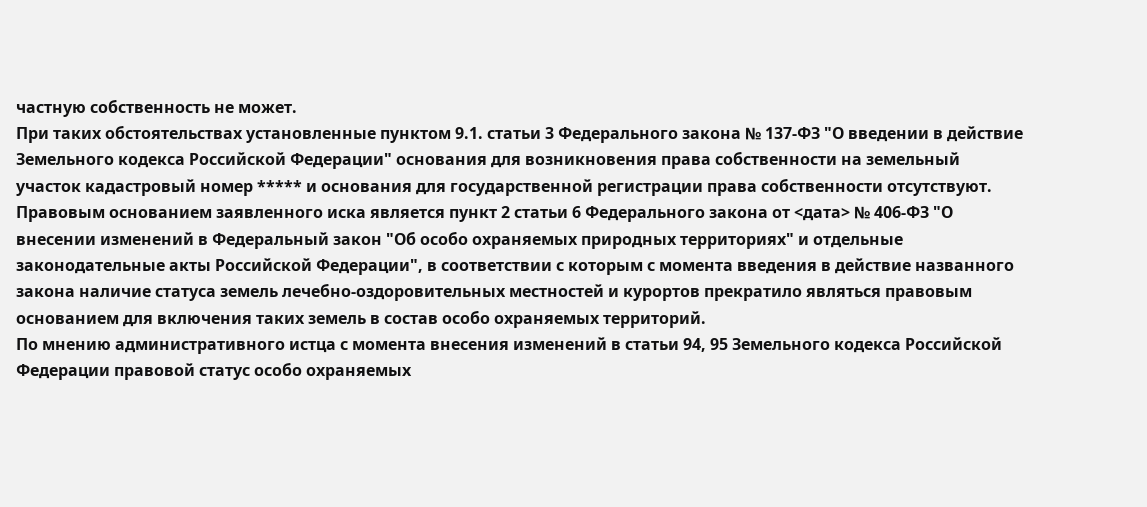частную собственность не может.
При таких обстоятельствах установленные пунктом 9.1. статьи 3 Федерального закона № 137-ФЗ "О введении в действие Земельного кодекса Российской Федерации" основания для возникновения права собственности на земельный участок кадастровый номер ***** и основания для государственной регистрации права собственности отсутствуют.
Правовым основанием заявленного иска является пункт 2 статьи 6 Федерального закона от <дата> № 406-ФЗ "О внесении изменений в Федеральный закон "Об особо охраняемых природных территориях" и отдельные законодательные акты Российской Федерации", в соответствии с которым с момента введения в действие названного закона наличие статуса земель лечебно-оздоровительных местностей и курортов прекратило являться правовым основанием для включения таких земель в состав особо охраняемых территорий.
По мнению административного истца с момента внесения изменений в статьи 94, 95 Земельного кодекса Российской Федерации правовой статус особо охраняемых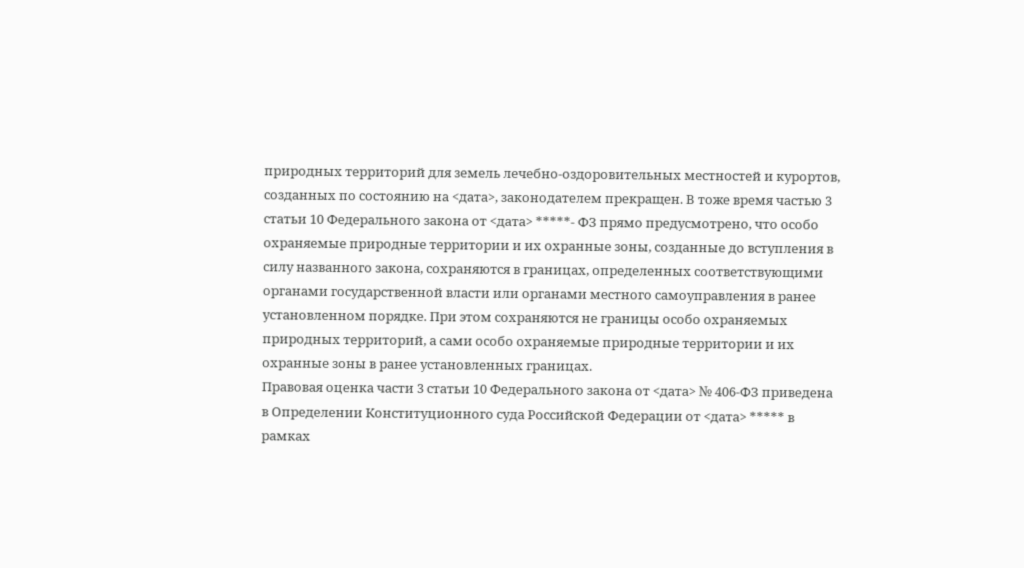природных территорий для земель лечебно-оздоровительных местностей и курортов, созданных по состоянию на <дата>, законодателем прекращен. В тоже время частью 3 статьи 10 Федерального закона от <дата> *****- ФЗ прямо предусмотрено, что особо охраняемые природные территории и их охранные зоны, созданные до вступления в силу названного закона, сохраняются в границах, определенных соответствующими органами государственной власти или органами местного самоуправления в ранее установленном порядке. При этом сохраняются не границы особо охраняемых природных территорий, а сами особо охраняемые природные территории и их охранные зоны в ранее установленных границах.
Правовая оценка части 3 статьи 10 Федерального закона от <дата> № 406-ФЗ приведена в Определении Конституционного суда Российской Федерации от <дата> ***** в рамках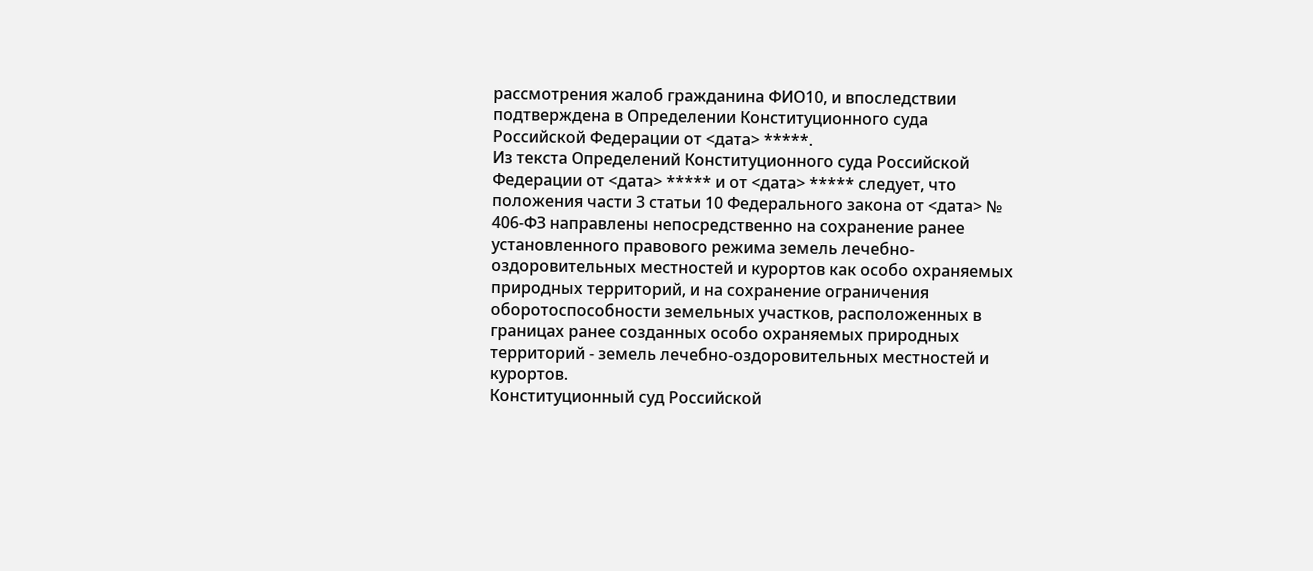рассмотрения жалоб гражданина ФИО10, и впоследствии подтверждена в Определении Конституционного суда Российской Федерации от <дата> *****.
Из текста Определений Конституционного суда Российской Федерации от <дата> ***** и от <дата> ***** следует, что положения части 3 статьи 10 Федерального закона от <дата> № 406-ФЗ направлены непосредственно на сохранение ранее установленного правового режима земель лечебно-оздоровительных местностей и курортов как особо охраняемых природных территорий, и на сохранение ограничения оборотоспособности земельных участков, расположенных в границах ранее созданных особо охраняемых природных территорий - земель лечебно-оздоровительных местностей и курортов.
Конституционный суд Российской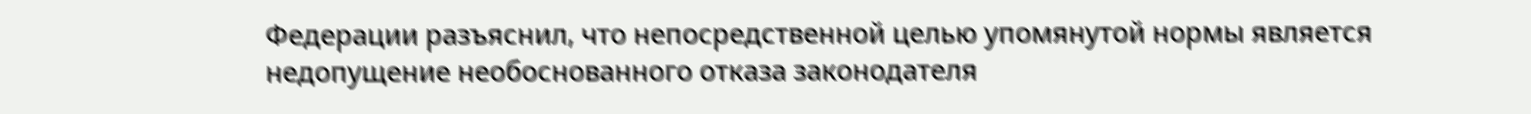Федерации разъяснил, что непосредственной целью упомянутой нормы является недопущение необоснованного отказа законодателя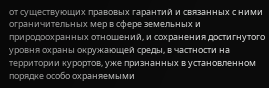от существующих правовых гарантий и связанных с ними ограничительных мер в сфере земельных и природоохранных отношений, и сохранения достигнутого уровня охраны окружающей среды, в частности на территории курортов, уже признанных в установленном порядке особо охраняемыми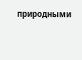природными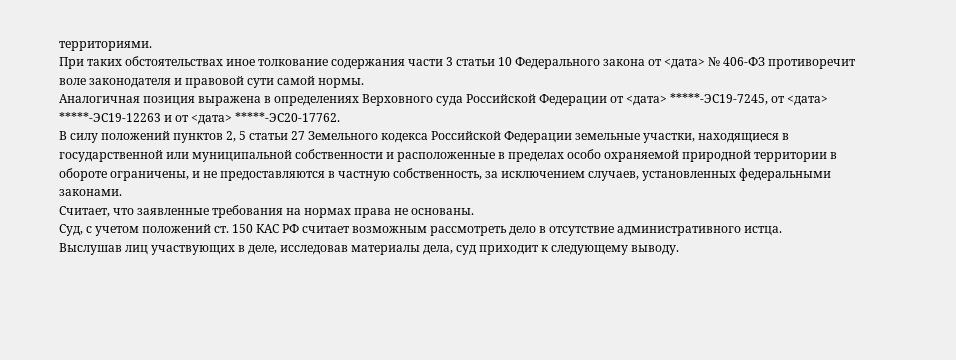территориями.
При таких обстоятельствах иное толкование содержания части 3 статьи 10 Федерального закона от <дата> № 406-ФЗ противоречит воле законодателя и правовой сути самой нормы.
Аналогичная позиция выражена в определениях Верховного суда Российской Федерации от <дата> *****-ЭС19-7245, от <дата> *****-ЭС19-12263 и от <дата> *****-ЭС20-17762.
В силу положений пунктов 2, 5 статьи 27 Земельного кодекса Российской Федерации земельные участки, находящиеся в государственной или муниципальной собственности и расположенные в пределах особо охраняемой природной территории в обороте ограничены, и не предоставляются в частную собственность, за исключением случаев, установленных федеральными законами.
Считает, что заявленные требования на нормах права не основаны.
Суд, с учетом положений ст. 150 КАС РФ считает возможным рассмотреть дело в отсутствие административного истца.
Выслушав лиц участвующих в деле, исследовав материалы дела, суд приходит к следующему выводу.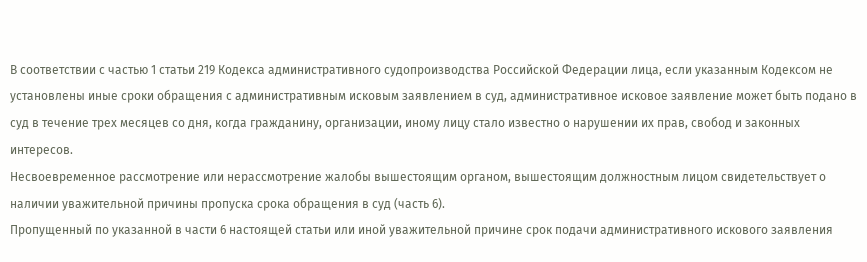В соответствии с частью 1 статьи 219 Кодекса административного судопроизводства Российской Федерации лица, если указанным Кодексом не установлены иные сроки обращения с административным исковым заявлением в суд, административное исковое заявление может быть подано в суд в течение трех месяцев со дня, когда гражданину, организации, иному лицу стало известно о нарушении их прав, свобод и законных интересов.
Несвоевременное рассмотрение или нерассмотрение жалобы вышестоящим органом, вышестоящим должностным лицом свидетельствует о наличии уважительной причины пропуска срока обращения в суд (часть 6).
Пропущенный по указанной в части 6 настоящей статьи или иной уважительной причине срок подачи административного искового заявления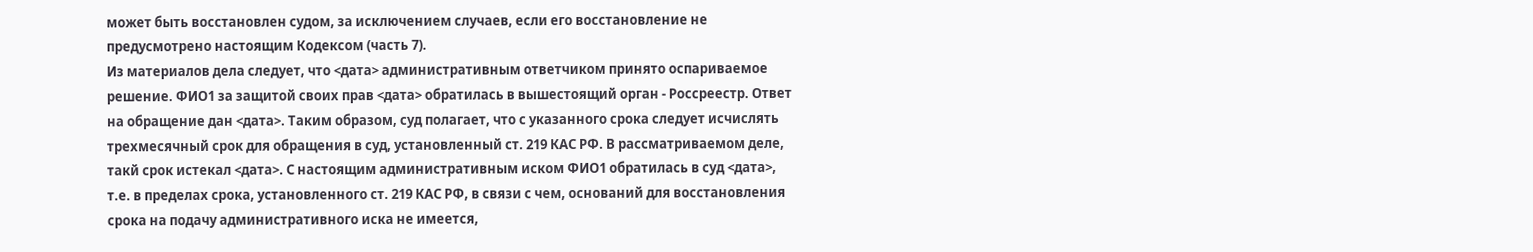может быть восстановлен судом, за исключением случаев, если его восстановление не предусмотрено настоящим Кодексом (часть 7).
Из материалов дела следует, что <дата> административным ответчиком принято оспариваемое решение. ФИО1 за защитой своих прав <дата> обратилась в вышестоящий орган - Россреестр. Ответ на обращение дан <дата>. Таким образом, суд полагает, что с указанного срока следует исчислять трехмесячный срок для обращения в суд, установленный ст. 219 КАС РФ. В рассматриваемом деле, такй срок истекал <дата>. С настоящим административным иском ФИО1 обратилась в суд <дата>, т.е. в пределах срока, установленного ст. 219 КАС РФ, в связи с чем, оснований для восстановления срока на подачу административного иска не имеется,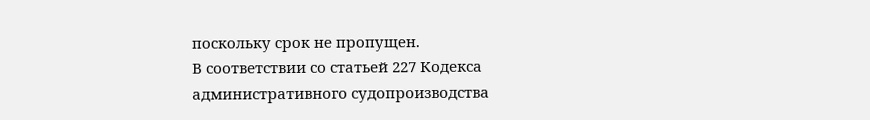поскольку срок не пропущен.
В соответствии со статьей 227 Кодекса административного судопроизводства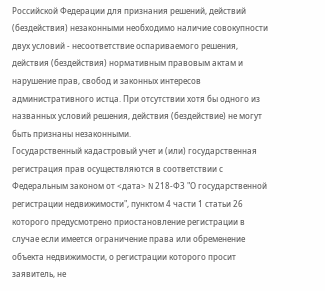Российской Федерации для признания решений, действий (бездействия) незаконными необходимо наличие совокупности двух условий - несоответствие оспариваемого решения, действия (бездействия) нормативным правовым актам и нарушение прав, свобод и законных интересов административного истца. При отсутствии хотя бы одного из названных условий решения, действия (бездействие) не могут быть признаны незаконными.
Государственный кадастровый учет и (или) государственная регистрация прав осуществляются в соответствии с Федеральным законом от <дата> N 218-ФЗ "О государственной регистрации недвижимости", пунктом 4 части 1 статьи 26 которого предусмотрено приостановление регистрации в случае если имеется ограничение права или обременение объекта недвижимости, о регистрации которого просит заявитель, не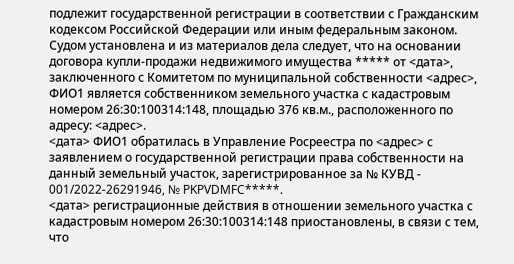подлежит государственной регистрации в соответствии с Гражданским кодексом Российской Федерации или иным федеральным законом.
Судом установлена и из материалов дела следует, что на основании договора купли-продажи недвижимого имущества ***** от <дата>, заключенного с Комитетом по муниципальной собственности <адрес>, ФИО1 является собственником земельного участка с кадастровым номером 26:30:100314:148, площадью 376 кв.м., расположенного по адресу: <адрес>.
<дата> ФИО1 обратилась в Управление Росреестра по <адрес> с заявлением о государственной регистрации права собственности на данный земельный участок, зарегистрированное за № КУВД - 001/2022-26291946, № PKPVDMFC*****.
<дата> регистрационные действия в отношении земельного участка с кадастровым номером 26:30:100314:148 приостановлены, в связи с тем, что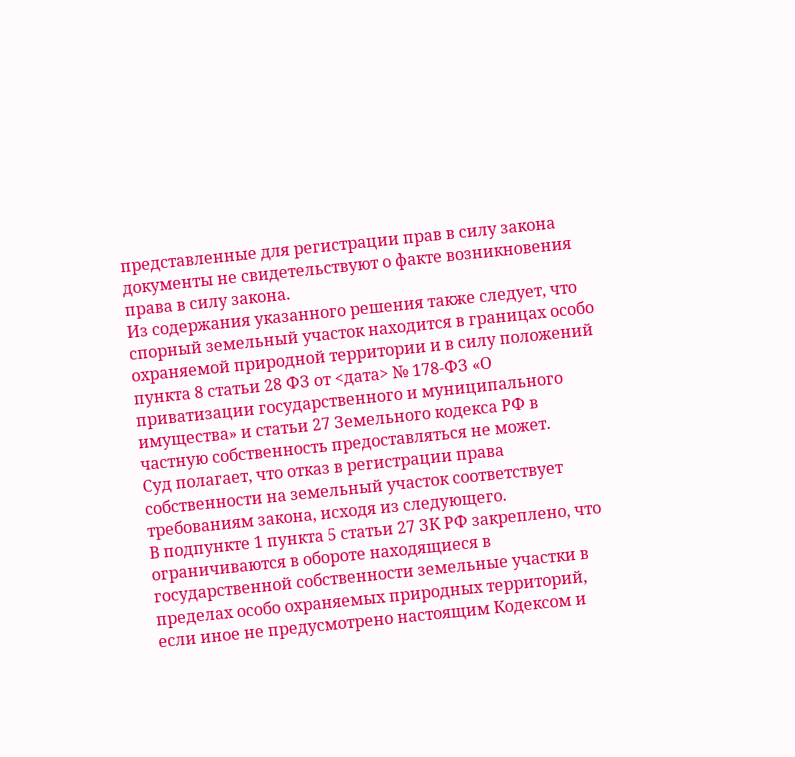представленные для регистрации прав в силу закона документы не свидетельствуют о факте возникновения права в силу закона.
Из содержания указанного решения также следует, что спорный земельный участок находится в границах особо охраняемой природной территории и в силу положений пункта 8 статьи 28 ФЗ от <дата> № 178-ФЗ «О приватизации государственного и муниципального имущества» и статьи 27 Земельного кодекса РФ в частную собственность предоставляться не может.
Суд полагает, что отказ в регистрации права собственности на земельный участок соответствует требованиям закона, исходя из следующего.
В подпункте 1 пункта 5 статьи 27 ЗК РФ закреплено, что ограничиваются в обороте находящиеся в государственной собственности земельные участки в пределах особо охраняемых природных территорий, если иное не предусмотрено настоящим Кодексом и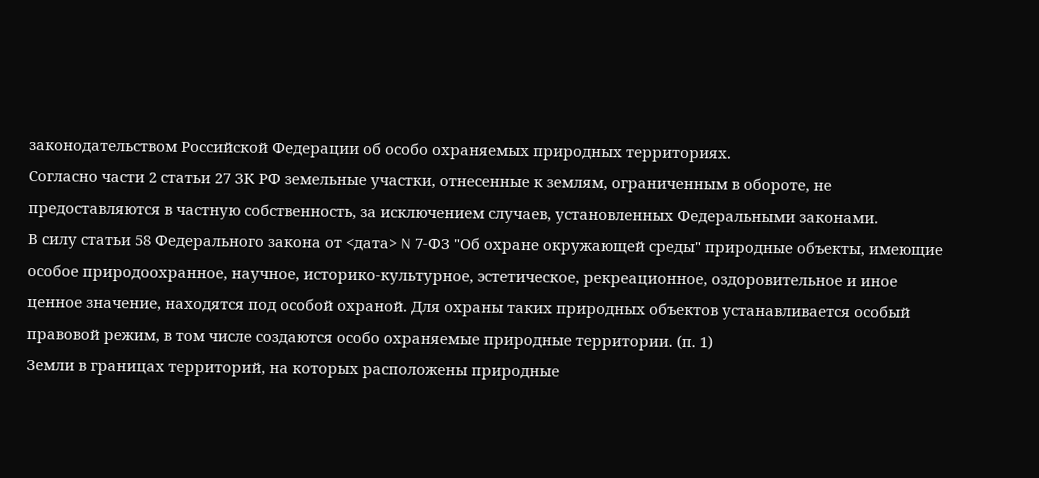законодательством Российской Федерации об особо охраняемых природных территориях.
Согласно части 2 статьи 27 ЗК РФ земельные участки, отнесенные к землям, ограниченным в обороте, не предоставляются в частную собственность, за исключением случаев, установленных Федеральными законами.
В силу статьи 58 Федерального закона от <дата> N 7-ФЗ "Об охране окружающей среды" природные объекты, имеющие особое природоохранное, научное, историко-культурное, эстетическое, рекреационное, оздоровительное и иное ценное значение, находятся под особой охраной. Для охраны таких природных объектов устанавливается особый правовой режим, в том числе создаются особо охраняемые природные территории. (п. 1)
Земли в границах территорий, на которых расположены природные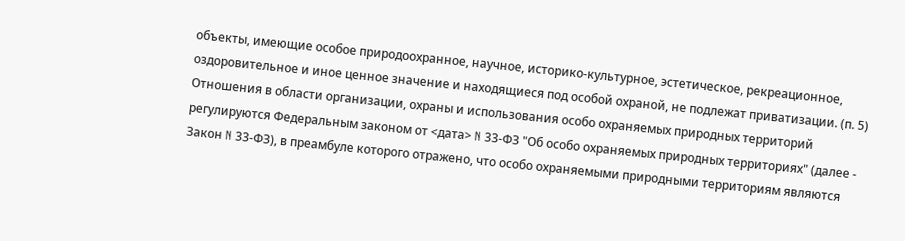объекты, имеющие особое природоохранное, научное, историко-культурное, эстетическое, рекреационное, оздоровительное и иное ценное значение и находящиеся под особой охраной, не подлежат приватизации. (п. 5)
Отношения в области организации, охраны и использования особо охраняемых природных территорий регулируются Федеральным законом от <дата> N 33-ФЗ "Об особо охраняемых природных территориях" (далее - Закон N 33-ФЗ), в преамбуле которого отражено, что особо охраняемыми природными территориям являются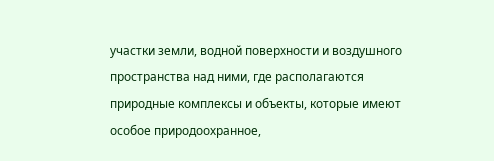участки земли, водной поверхности и воздушного пространства над ними, где располагаются природные комплексы и объекты, которые имеют особое природоохранное,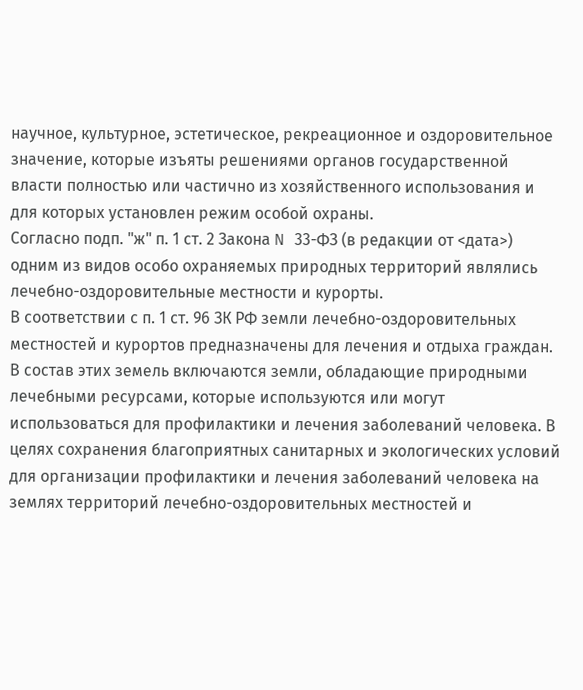научное, культурное, эстетическое, рекреационное и оздоровительное значение, которые изъяты решениями органов государственной власти полностью или частично из хозяйственного использования и для которых установлен режим особой охраны.
Согласно подп. "ж" п. 1 ст. 2 Закона N 33-ФЗ (в редакции от <дата>) одним из видов особо охраняемых природных территорий являлись лечебно-оздоровительные местности и курорты.
В соответствии с п. 1 ст. 96 ЗК РФ земли лечебно-оздоровительных местностей и курортов предназначены для лечения и отдыха граждан. В состав этих земель включаются земли, обладающие природными лечебными ресурсами, которые используются или могут использоваться для профилактики и лечения заболеваний человека. В целях сохранения благоприятных санитарных и экологических условий для организации профилактики и лечения заболеваний человека на землях территорий лечебно-оздоровительных местностей и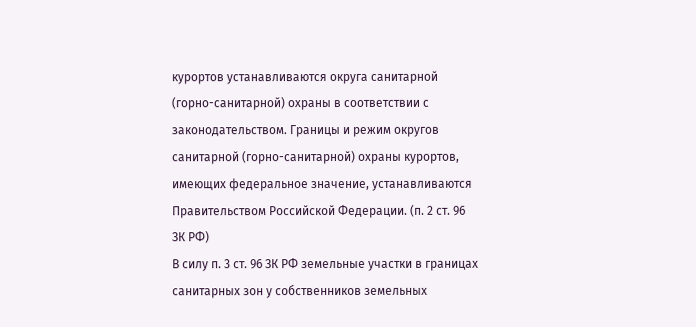курортов устанавливаются округа санитарной (горно-санитарной) охраны в соответствии с законодательством. Границы и режим округов санитарной (горно-санитарной) охраны курортов, имеющих федеральное значение, устанавливаются Правительством Российской Федерации. (п. 2 ст. 96 ЗК РФ)
В силу п. 3 ст. 96 ЗК РФ земельные участки в границах санитарных зон у собственников земельных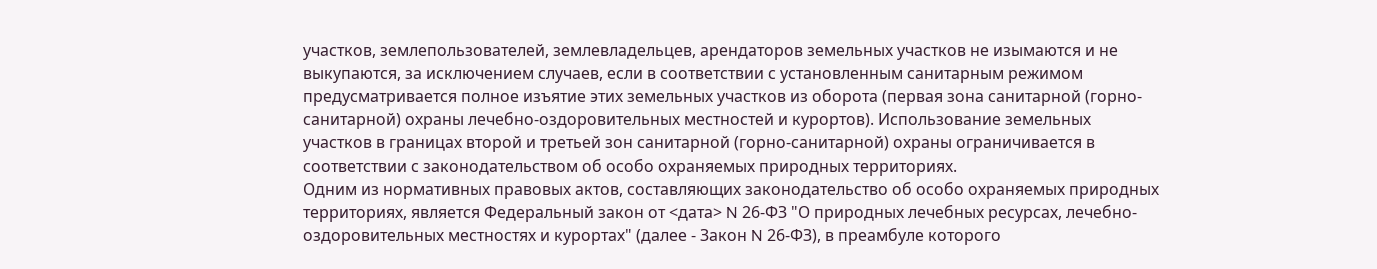участков, землепользователей, землевладельцев, арендаторов земельных участков не изымаются и не выкупаются, за исключением случаев, если в соответствии с установленным санитарным режимом предусматривается полное изъятие этих земельных участков из оборота (первая зона санитарной (горно-санитарной) охраны лечебно-оздоровительных местностей и курортов). Использование земельных участков в границах второй и третьей зон санитарной (горно-санитарной) охраны ограничивается в соответствии с законодательством об особо охраняемых природных территориях.
Одним из нормативных правовых актов, составляющих законодательство об особо охраняемых природных территориях, является Федеральный закон от <дата> N 26-ФЗ "О природных лечебных ресурсах, лечебно-оздоровительных местностях и курортах" (далее - Закон N 26-ФЗ), в преамбуле которого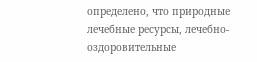определено, что природные лечебные ресурсы, лечебно-оздоровительные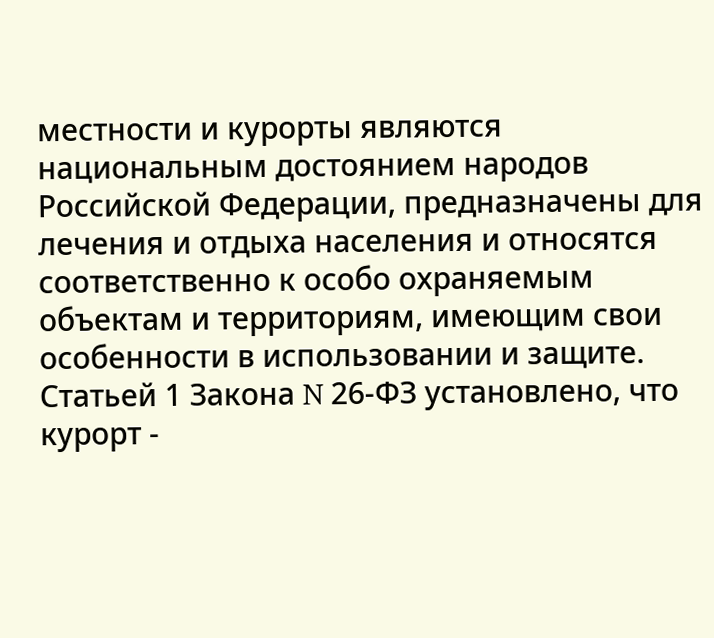местности и курорты являются национальным достоянием народов Российской Федерации, предназначены для лечения и отдыха населения и относятся соответственно к особо охраняемым объектам и территориям, имеющим свои особенности в использовании и защите.
Статьей 1 Закона N 26-ФЗ установлено, что курорт -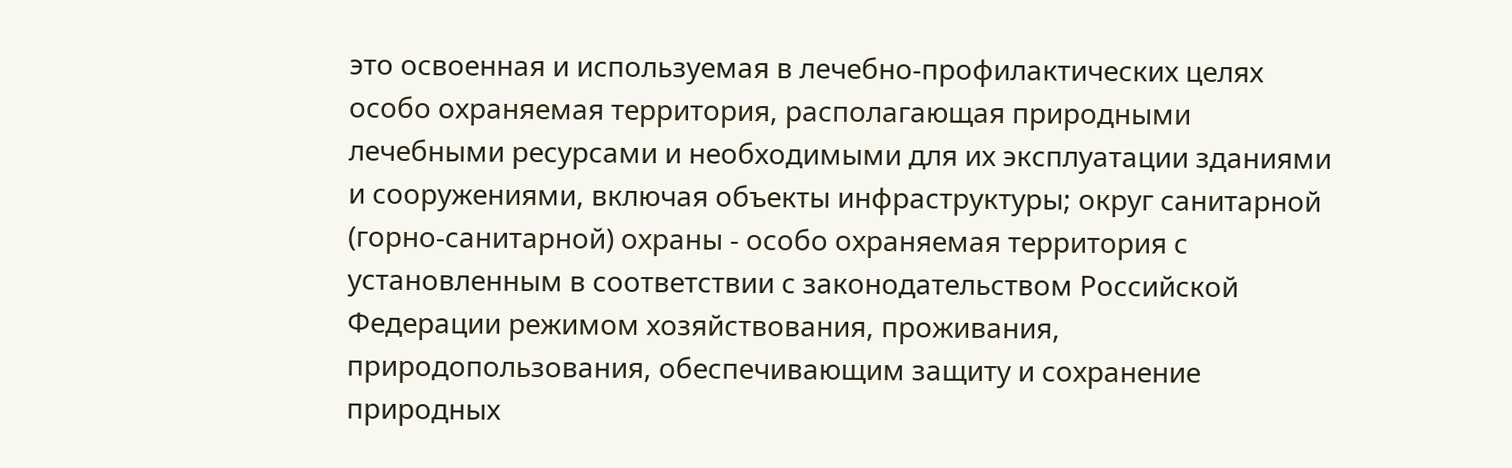это освоенная и используемая в лечебно-профилактических целях особо охраняемая территория, располагающая природными лечебными ресурсами и необходимыми для их эксплуатации зданиями и сооружениями, включая объекты инфраструктуры; округ санитарной (горно-санитарной) охраны - особо охраняемая территория с установленным в соответствии с законодательством Российской Федерации режимом хозяйствования, проживания, природопользования, обеспечивающим защиту и сохранение природных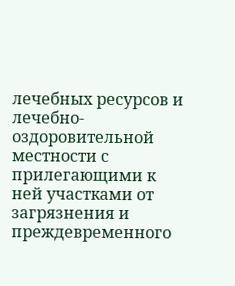лечебных ресурсов и лечебно-оздоровительной местности с прилегающими к ней участками от загрязнения и преждевременного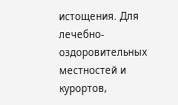истощения. Для лечебно-оздоровительных местностей и курортов,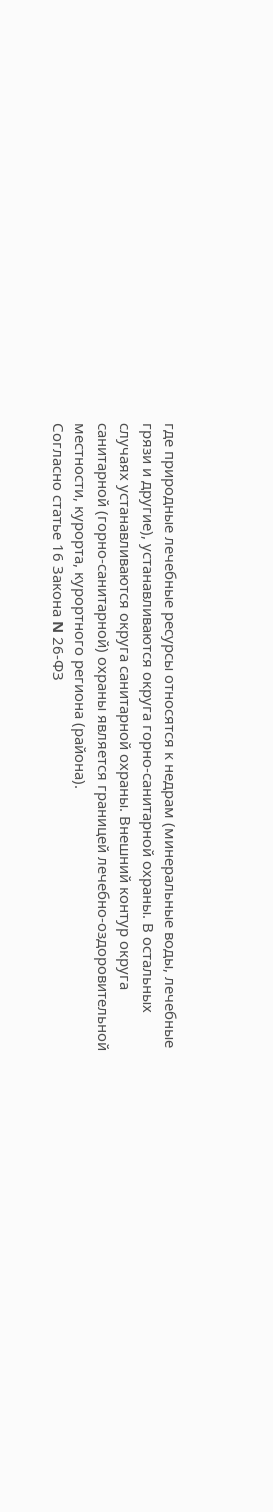где природные лечебные ресурсы относятся к недрам (минеральные воды, лечебные грязи и другие), устанавливаются округа горно-санитарной охраны. В остальных случаях устанавливаются округа санитарной охраны. Внешний контур округа санитарной (горно-санитарной) охраны является границей лечебно-оздоровительной местности, курорта, курортного региона (района).
Согласно статье 16 Закона N 26-ФЗ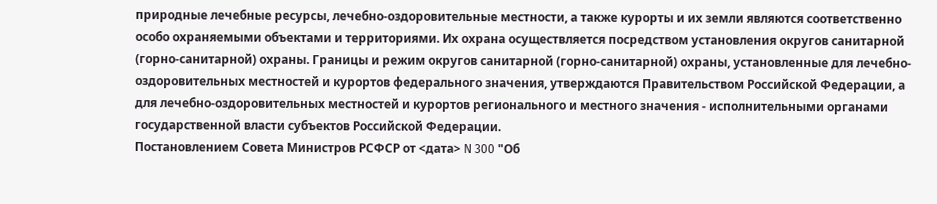природные лечебные ресурсы, лечебно-оздоровительные местности, а также курорты и их земли являются соответственно особо охраняемыми объектами и территориями. Их охрана осуществляется посредством установления округов санитарной (горно-санитарной) охраны. Границы и режим округов санитарной (горно-санитарной) охраны, установленные для лечебно-оздоровительных местностей и курортов федерального значения, утверждаются Правительством Российской Федерации, а для лечебно-оздоровительных местностей и курортов регионального и местного значения - исполнительными органами государственной власти субъектов Российской Федерации.
Постановлением Совета Министров РСФСР от <дата> N 300 "Об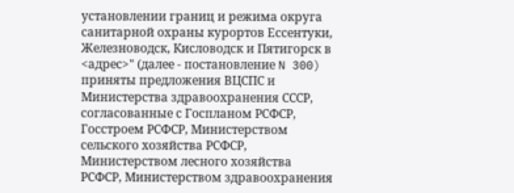установлении границ и режима округа санитарной охраны курортов Ессентуки, Железноводск, Кисловодск и Пятигорск в <адрес>" (далее - постановление N 300) приняты предложения ВЦСПС и Министерства здравоохранения СССР, согласованные с Госпланом РСФСР, Госстроем РСФСР, Министерством сельского хозяйства РСФСР, Министерством лесного хозяйства РСФСР, Министерством здравоохранения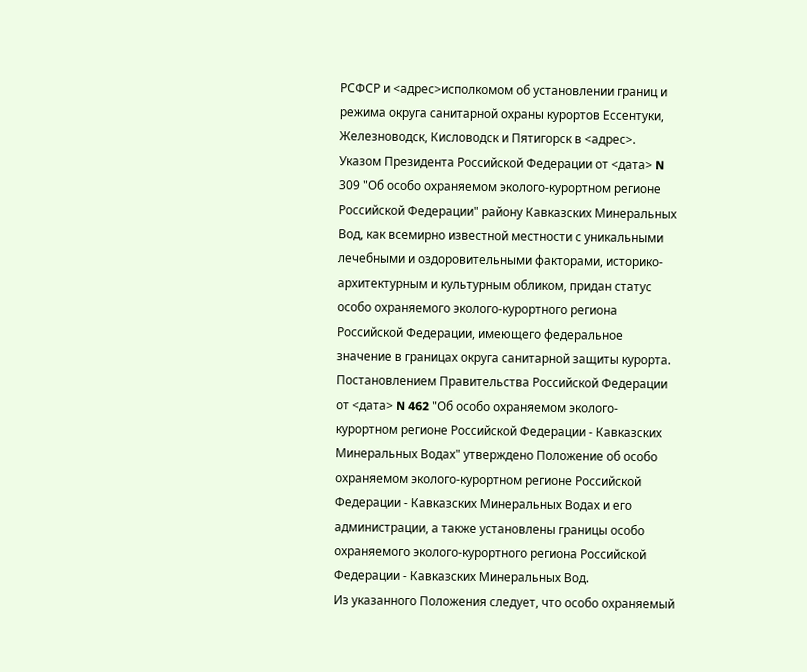РСФСР и <адрес>исполкомом об установлении границ и режима округа санитарной охраны курортов Ессентуки, Железноводск, Кисловодск и Пятигорск в <адрес>.
Указом Президента Российской Федерации от <дата> N 309 "Об особо охраняемом эколого-курортном регионе Российской Федерации" району Кавказских Минеральных Вод, как всемирно известной местности с уникальными лечебными и оздоровительными факторами, историко-архитектурным и культурным обликом, придан статус особо охраняемого эколого-курортного региона Российской Федерации, имеющего федеральное значение в границах округа санитарной защиты курорта.
Постановлением Правительства Российской Федерации от <дата> N 462 "Об особо охраняемом эколого-курортном регионе Российской Федерации - Кавказских Минеральных Водах" утверждено Положение об особо охраняемом эколого-курортном регионе Российской Федерации - Кавказских Минеральных Водах и его администрации, а также установлены границы особо охраняемого эколого-курортного региона Российской Федерации - Кавказских Минеральных Вод.
Из указанного Положения следует, что особо охраняемый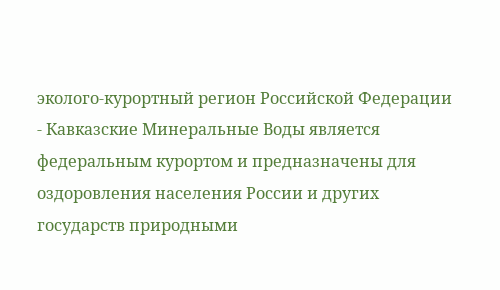эколого-курортный регион Российской Федерации - Кавказские Минеральные Воды является федеральным курортом и предназначены для оздоровления населения России и других государств природными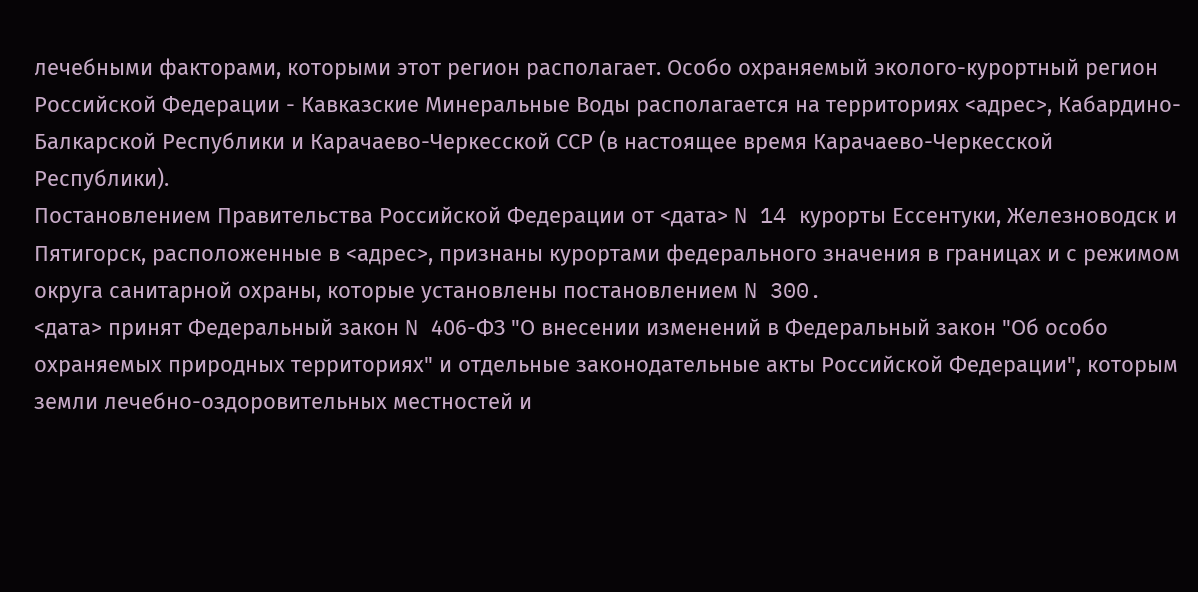лечебными факторами, которыми этот регион располагает. Особо охраняемый эколого-курортный регион Российской Федерации - Кавказские Минеральные Воды располагается на территориях <адрес>, Кабардино-Балкарской Республики и Карачаево-Черкесской ССР (в настоящее время Карачаево-Черкесской Республики).
Постановлением Правительства Российской Федерации от <дата> N 14 курорты Ессентуки, Железноводск и Пятигорск, расположенные в <адрес>, признаны курортами федерального значения в границах и с режимом округа санитарной охраны, которые установлены постановлением N 300.
<дата> принят Федеральный закон N 406-ФЗ "О внесении изменений в Федеральный закон "Об особо охраняемых природных территориях" и отдельные законодательные акты Российской Федерации", которым земли лечебно-оздоровительных местностей и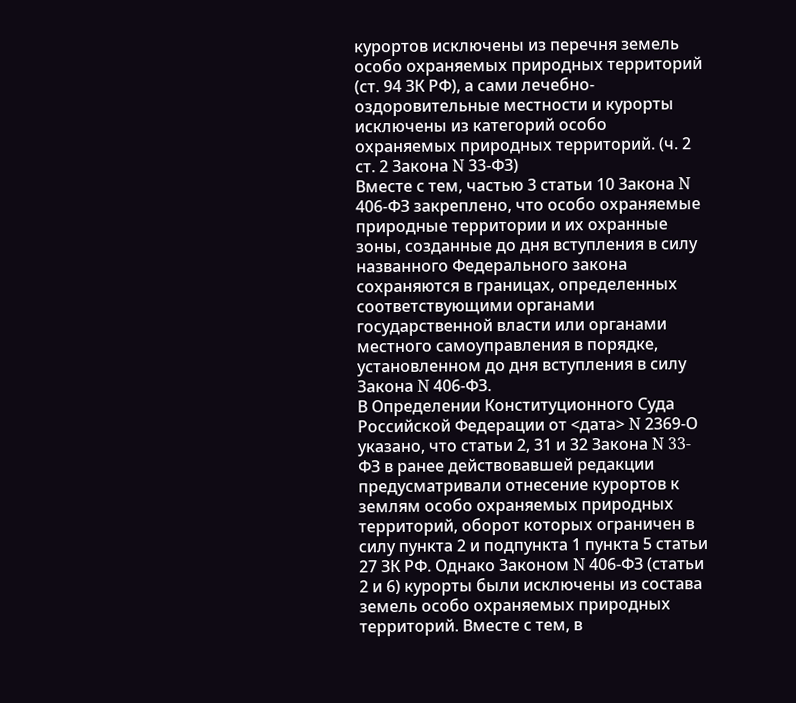курортов исключены из перечня земель особо охраняемых природных территорий (ст. 94 ЗК РФ), а сами лечебно-оздоровительные местности и курорты исключены из категорий особо охраняемых природных территорий. (ч. 2 ст. 2 Закона N 33-ФЗ)
Вместе с тем, частью 3 статьи 10 Закона N 406-ФЗ закреплено, что особо охраняемые природные территории и их охранные зоны, созданные до дня вступления в силу названного Федерального закона сохраняются в границах, определенных соответствующими органами государственной власти или органами местного самоуправления в порядке, установленном до дня вступления в силу Закона N 406-ФЗ.
В Определении Конституционного Суда Российской Федерации от <дата> N 2369-О указано, что статьи 2, 31 и 32 Закона N 33-ФЗ в ранее действовавшей редакции предусматривали отнесение курортов к землям особо охраняемых природных территорий, оборот которых ограничен в силу пункта 2 и подпункта 1 пункта 5 статьи 27 ЗК РФ. Однако Законом N 406-ФЗ (статьи 2 и 6) курорты были исключены из состава земель особо охраняемых природных территорий. Вместе с тем, в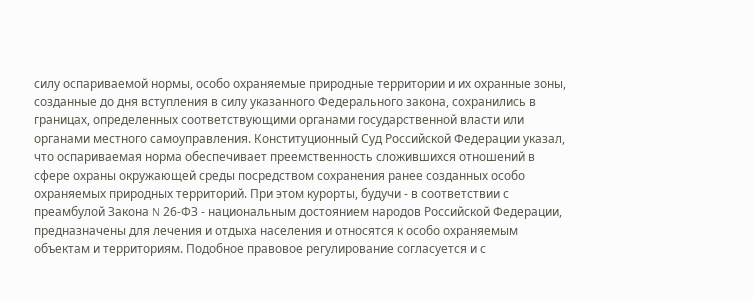силу оспариваемой нормы, особо охраняемые природные территории и их охранные зоны, созданные до дня вступления в силу указанного Федерального закона, сохранились в границах, определенных соответствующими органами государственной власти или органами местного самоуправления. Конституционный Суд Российской Федерации указал, что оспариваемая норма обеспечивает преемственность сложившихся отношений в сфере охраны окружающей среды посредством сохранения ранее созданных особо охраняемых природных территорий. При этом курорты, будучи - в соответствии с преамбулой Закона N 26-ФЗ - национальным достоянием народов Российской Федерации, предназначены для лечения и отдыха населения и относятся к особо охраняемым объектам и территориям. Подобное правовое регулирование согласуется и с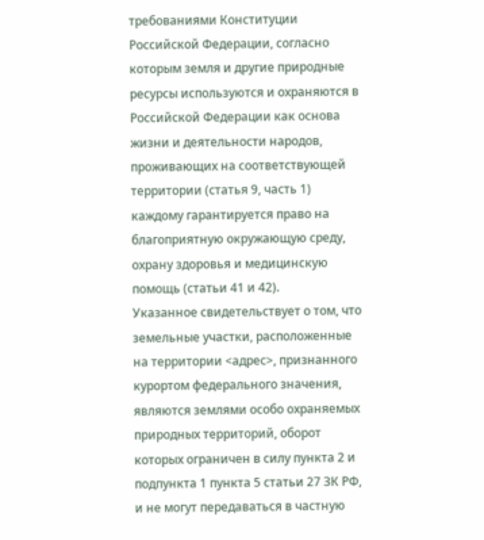требованиями Конституции Российской Федерации, согласно которым земля и другие природные ресурсы используются и охраняются в Российской Федерации как основа жизни и деятельности народов, проживающих на соответствующей территории (статья 9, часть 1) каждому гарантируется право на благоприятную окружающую среду, охрану здоровья и медицинскую помощь (статьи 41 и 42).
Указанное свидетельствует о том, что земельные участки, расположенные на территории <адрес>, признанного курортом федерального значения, являются землями особо охраняемых природных территорий, оборот которых ограничен в силу пункта 2 и подпункта 1 пункта 5 статьи 27 ЗК РФ, и не могут передаваться в частную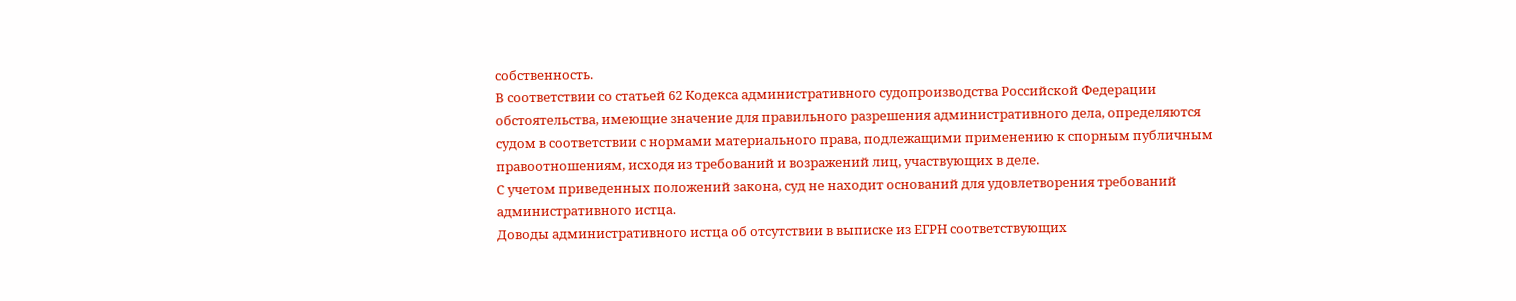собственность.
В соответствии со статьей 62 Кодекса административного судопроизводства Российской Федерации обстоятельства, имеющие значение для правильного разрешения административного дела, определяются судом в соответствии с нормами материального права, подлежащими применению к спорным публичным правоотношениям, исходя из требований и возражений лиц, участвующих в деле.
С учетом приведенных положений закона, суд не находит оснований для удовлетворения требований административного истца.
Доводы административного истца об отсутствии в выписке из ЕГРН соответствующих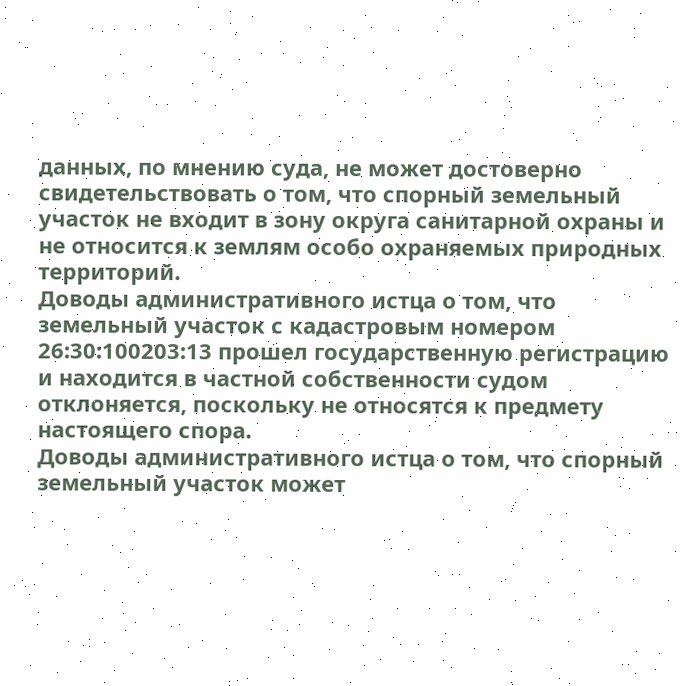данных, по мнению суда, не может достоверно свидетельствовать о том, что спорный земельный участок не входит в зону округа санитарной охраны и не относится к землям особо охраняемых природных территорий.
Доводы административного истца о том, что земельный участок с кадастровым номером 26:30:100203:13 прошел государственную регистрацию и находится в частной собственности судом отклоняется, поскольку не относятся к предмету настоящего спора.
Доводы административного истца о том, что спорный земельный участок может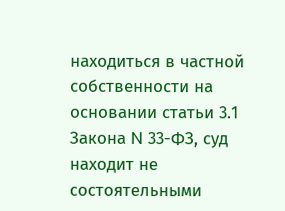находиться в частной собственности на основании статьи 3.1 Закона N 33-ФЗ, суд находит не состоятельными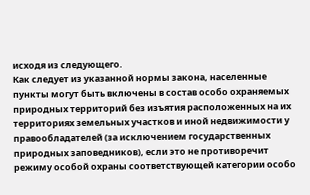исходя из следующего.
Как следует из указанной нормы закона, населенные пункты могут быть включены в состав особо охраняемых природных территорий без изъятия расположенных на их территориях земельных участков и иной недвижимости у правообладателей (за исключением государственных природных заповедников), если это не противоречит режиму особой охраны соответствующей категории особо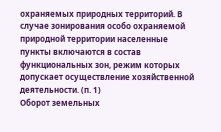охраняемых природных территорий. В случае зонирования особо охраняемой природной территории населенные пункты включаются в состав функциональных зон, режим которых допускает осуществление хозяйственной деятельности. (п. 1)
Оборот земельных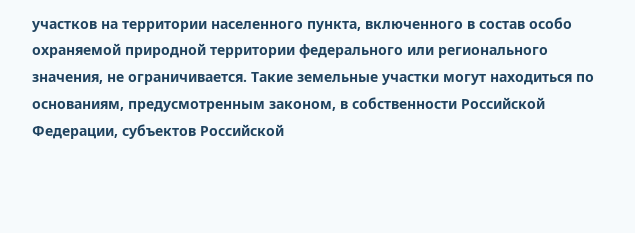участков на территории населенного пункта, включенного в состав особо охраняемой природной территории федерального или регионального значения, не ограничивается. Такие земельные участки могут находиться по основаниям, предусмотренным законом, в собственности Российской Федерации, субъектов Российской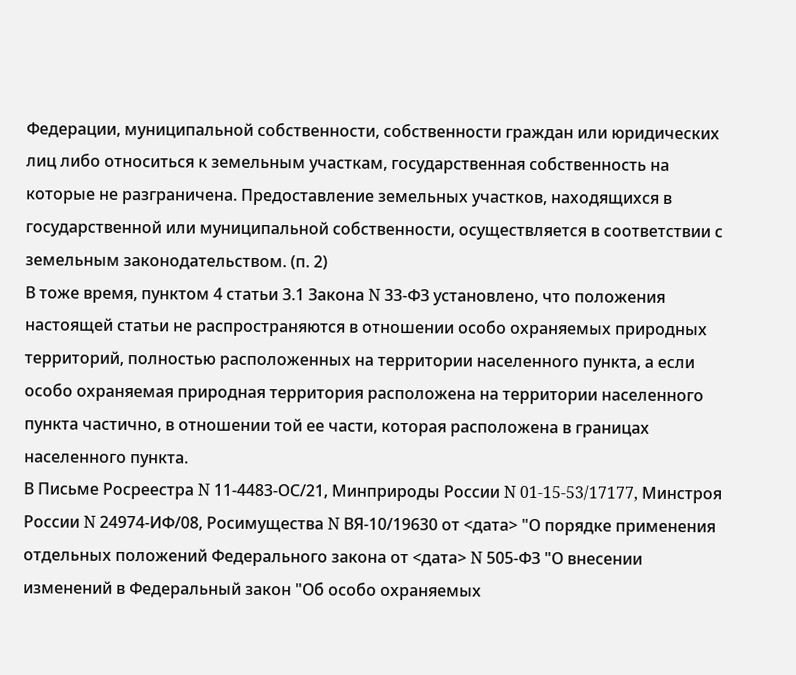Федерации, муниципальной собственности, собственности граждан или юридических лиц либо относиться к земельным участкам, государственная собственность на которые не разграничена. Предоставление земельных участков, находящихся в государственной или муниципальной собственности, осуществляется в соответствии с земельным законодательством. (п. 2)
В тоже время, пунктом 4 статьи 3.1 Закона N 33-ФЗ установлено, что положения настоящей статьи не распространяются в отношении особо охраняемых природных территорий, полностью расположенных на территории населенного пункта, а если особо охраняемая природная территория расположена на территории населенного пункта частично, в отношении той ее части, которая расположена в границах населенного пункта.
В Письме Росреестра N 11-4483-ОС/21, Минприроды России N 01-15-53/17177, Минстроя России N 24974-ИФ/08, Росимущества N ВЯ-10/19630 от <дата> "О порядке применения отдельных положений Федерального закона от <дата> N 505-ФЗ "О внесении изменений в Федеральный закон "Об особо охраняемых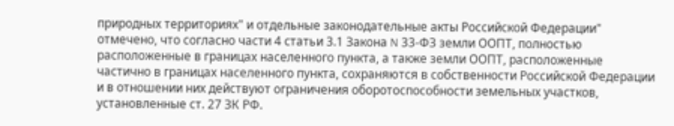природных территориях" и отдельные законодательные акты Российской Федерации" отмечено, что согласно части 4 статьи 3.1 Закона N 33-ФЗ земли ООПТ, полностью расположенные в границах населенного пункта, а также земли ООПТ, расположенные частично в границах населенного пункта, сохраняются в собственности Российской Федерации и в отношении них действуют ограничения оборотоспособности земельных участков, установленные ст. 27 ЗК РФ.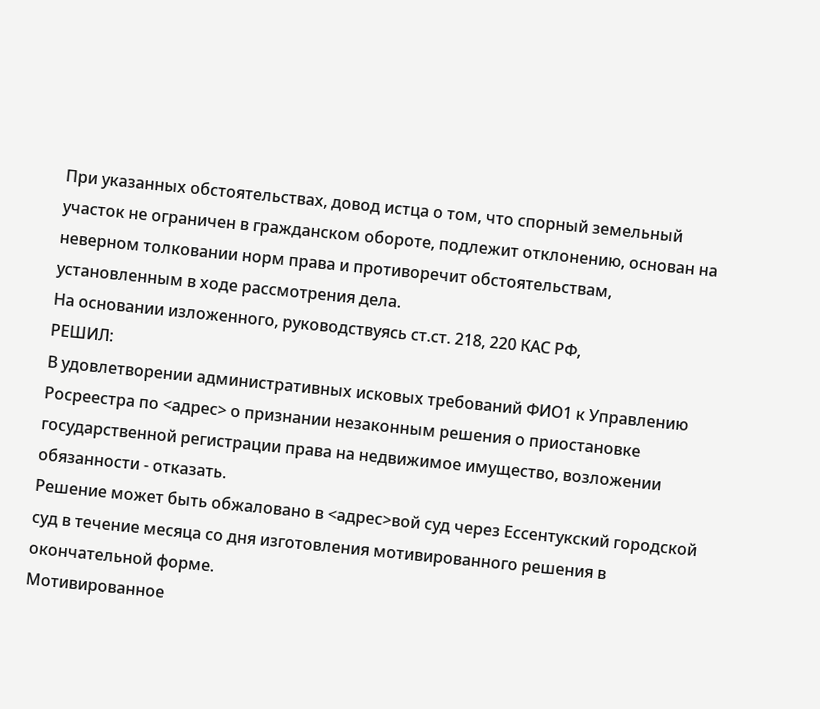При указанных обстоятельствах, довод истца о том, что спорный земельный участок не ограничен в гражданском обороте, подлежит отклонению, основан на неверном толковании норм права и противоречит обстоятельствам, установленным в ходе рассмотрения дела.
На основании изложенного, руководствуясь ст.ст. 218, 220 КАС РФ,
РЕШИЛ:
В удовлетворении административных исковых требований ФИО1 к Управлению Росреестра по <адрес> о признании незаконным решения о приостановке государственной регистрации права на недвижимое имущество, возложении обязанности - отказать.
Решение может быть обжаловано в <адрес>вой суд через Ессентукский городской суд в течение месяца со дня изготовления мотивированного решения в окончательной форме.
Мотивированное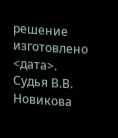решение изготовлено <дата>.
Судья В.В. Новикова